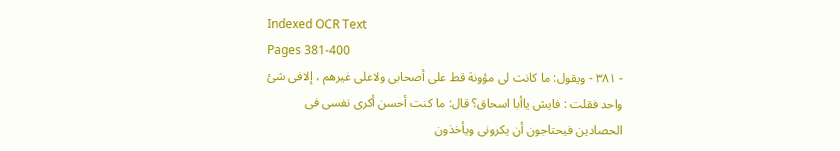Indexed OCR Text
Pages 381-400
- ٣٨١ - ويقول: ما كانت لى مؤونة قط على أصحابى ولاعلى غيرهم ، إلافى شئ واحد فقلت : فايش ياأبا اسحاق؟ قال: ما كنت أحسن أكرى نفسى فى الحصادين فيحتاجون أن يكرونى ويأخذون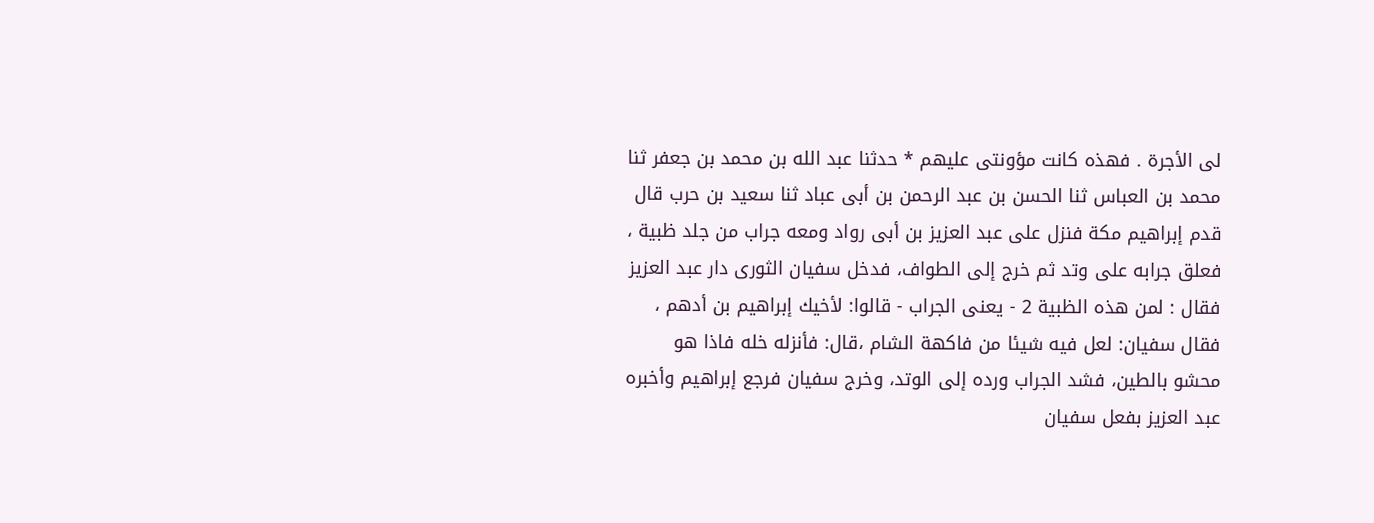لى الأجرة . فهذه كانت مؤونتى عليهم * حدثنا عبد الله بن محمد بن جعفر ثنا محمد بن العباس ثنا الحسن بن عبد الرحمن بن أبى عباد ثنا سعيد بن حرب قال قدم إبراهيم مكة فنزل على عبد العزيز بن أبى رواد ومعه جراب من جلد ظبية ، فعلق جرابه على وتد ثم خرج إلى الطواف، فدخل سفيان الثورى دار عبد العزيز فقال : لمن هذه الظبية 2 - يعنى الجراب - قالوا: لأخيك إبراهيم بن أدهم ، فقال سفيان: لعل فيه شيئا من فاكهة الشام ،قال: فأنزله خله فاذا هو محشو بالطين، فشد الجراب ورده إلى الوتد، وخرج سفيان فرجع إبراهيم وأخبره عبد العزيز بفعل سفيان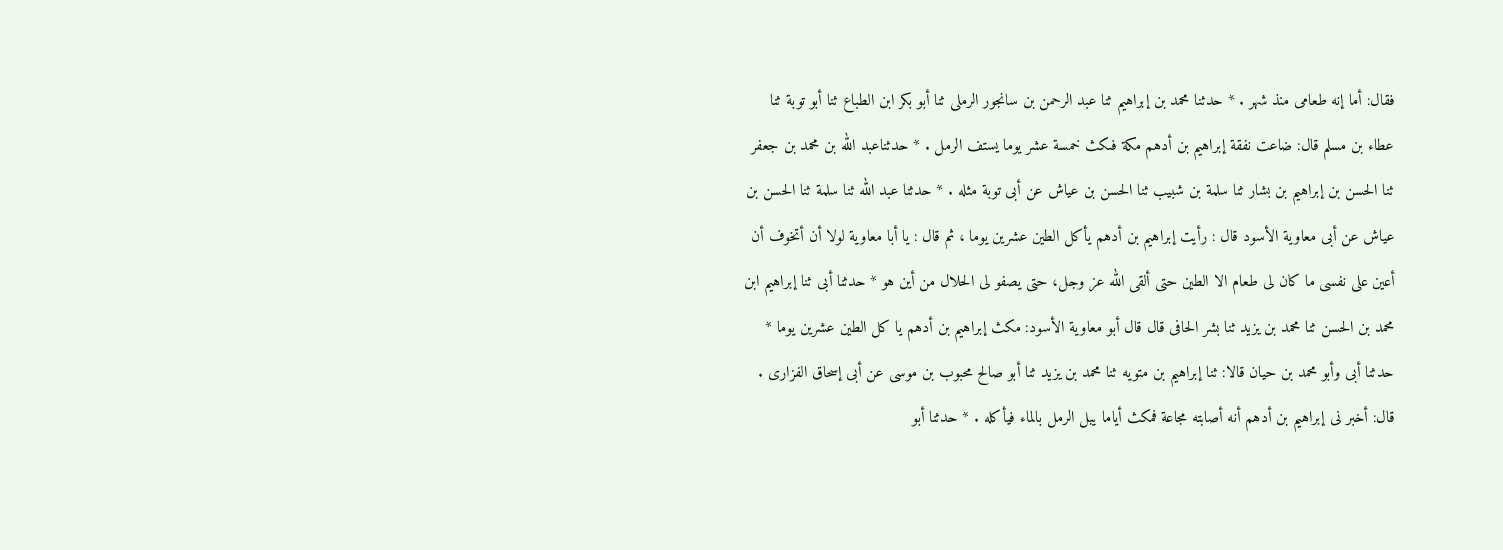فقال: أما إنه طعامى منذ شهر . * حدثنا محمد بن إبراهيم ثنا عبد الرحمن بن سانجور الرملى ثنا أبو بكر ابن الطباع ثنا أبو توبة ثنا عطاء بن مسلم قال: ضاعت نفقة إبراهيم بن أدهم مکة فىکث خمسة عشر يوما یستف الرمل . * حدثناعبد الله بن محمد بن جعفر ثنا الحسن بن إبراهيم بن بشار ثنا سلمة بن شبيب ثنا الحسن بن عياش عن أبى توبة مثله . * حدثنا عبد الله ثنا سلمة ثنا الحسن بن عياش عن أبى معاوية الأسود قال : رأيت إبراهيم بن أدهم يأكل الطين عشرين يوما ، ثم قال : يا أبا معاوية لولا أن أتخوف أن أعين على نفسى ما كان لى طعام الا الطين حتى ألقى الله عز وجل، حتى يصفو لى الحلال من أين هو * حدثنا أبى ثنا إبراهيم ابن محمد بن الحسن ثنا محمد بن يزيد ثنا بشر الحافى قال قال أبو معاوية الأسود: مكث إبراهيم بن أدهم يا كل الطين عشرين يوما * حدثنا أبى وأبو محمد بن حيان قالا: ثنا إبراهيم بن متويه ثنا محمد بن يزيد ثنا أبو صالح محبوب بن موسى عن أبى إسحاق الفزارى . قال: أخبر نى إبراهيم بن أدهم أنه أصابته مجاعة فمكث أياما يبل الرمل بالماء فيأكله . * حدثنا أبو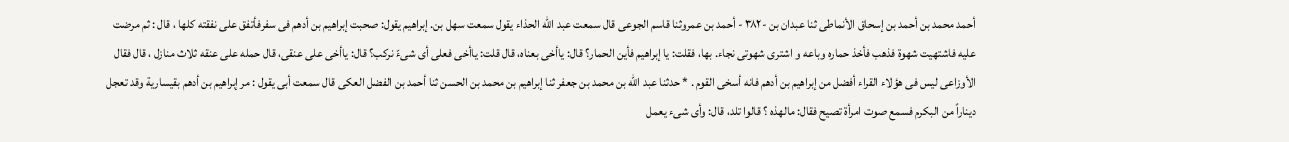أحمد محمد بن أحمد بن إسحاق الأنماطى ثنا عبدان بن -٣٨٢ - أحمد بن عمروثنا قاسم الجوعى قال سمعت عبد الله الحذاء يقول سمعت سهل بن. إبراهيم يقول: صحبت إبراهيم بن أدهم فى سفرفأتفق على نفقته كلها ، قال : ثم مرضت عليه فاشتهيت شهوة فذهب فأخذ حماره وباعه و اشترى شهوتی نجاء. بها، فقلت: يا إبراهيم فأين الحمار؟ قال: ياأخى بعناه، قال قلت: ياأخى فعلى أى شىءّ نركب؟ قال: ياأخى على عنقى، قال حمله على عنقه ثلاث منازل ، قال فقال الأوزاعى ليس فى هؤلاء القراء أفضل من إبراهيم بن أدهم فانه أسخى القوم . * حدثنا عبد الله بن محمد بن جعفر ثنا إبراهيم بن محمد بن الحسن ثنا أحمد بن الفضل العكى قال سمعت أبى يقول : مر إبراهيم بن أدهم بقيسارية وقد تعجل ديناراً من البكرم فسمع صوت امرأة تصيح فقال: مالهذه ؟ قالوا تلد، قال: وأى شىء يعمل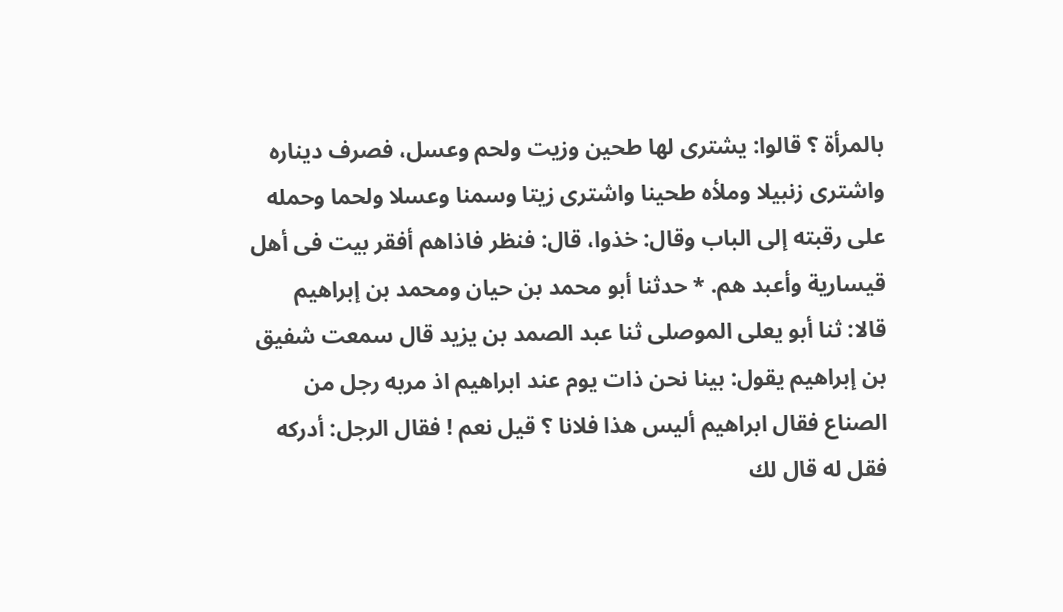بالمرأة ؟ قالوا: يشترى لها طحين وزيت ولحم وعسل، فصرف ديناره واشترى زنبيلا وملأه طحينا واشترى زيتا وسمنا وعسلا ولحما وحمله على رقبته إلى الباب وقال: خذوا، قال: فنظر فاذاهم أفقر بيت فى أهل قيسارية وأعبد هم. * حدثنا أبو محمد بن حيان ومحمد بن إبراهيم قالا: ثنا أبو يعلى الموصلى ثنا عبد الصمد بن يزيد قال سمعت شفيق بن إبراهيم يقول: بينا نحن ذات يوم عند ابراهيم اذ مربه رجل من الصناع فقال ابراهيم أليس هذا فلانا ؟ قيل نعم ! فقال الرجل: أدركه فقل له قال لك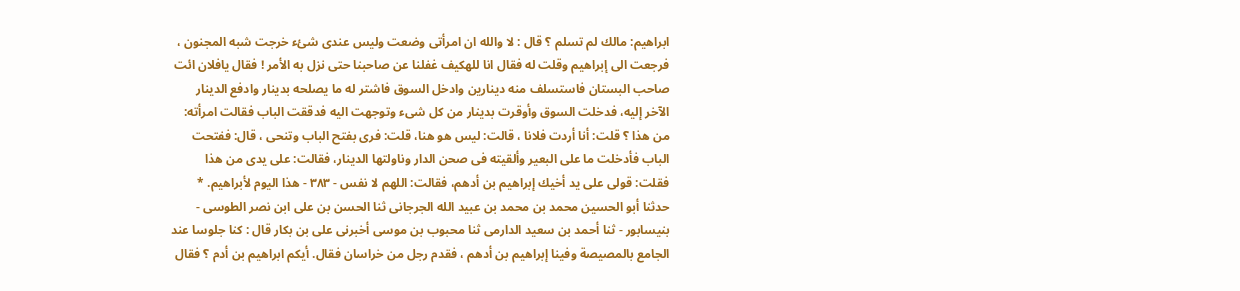ابراهيم: مالك لم تسلم ؟ قال : لا والله ان امرأتى وضعت وليس عندى شئء خرجت شبه المجنون ، فرجعت الى إبراهيم وقلت له فقال انا للهكيف غفلنا عن صاحبنا حتى نزل به الأمر ! فقال يافلان ائت صاحب البستان فاستسلف منه دينارين وادخل السوق فاشتر له ما يصلحه بدينار وادفع الدينار الآخر إليه، فدخلت السوق وأوقرت بدينار من كل شىء وتوجهت اليه فدققت الباب فقالت امرأته: من هذا ؟ قلت: أنا أردت فلانا ، قالت: ليس هو هنا، قلت: فرى بفتح الباب وتنحى ، قال: ففتحت الباب فأدخلت ما على البعير وألقيته فى صحن الدار وناولتها الدينار، فقالت: على يدى من هذا فقلت: قولى على يد أخيك إبراهيم بن أدهم، فقالت: اللهم لا نفس - ٣٨٣ - هذا اليوم لأبراهيم. * حدثنا أبو الحسين محمد بن محمد بن عبيد الله الجرجانى ثنا الحسن بن على ابن نصر الطوسى - بنيسابور - ثنا أحمد بن سعيد الدارمى ثنا محبوب بن موسى أخبرنى على بن بكار قال : كنا جلوسا عند الجامع بالمصيصة وفينا إبراهيم بن أدهم ، فقدم رجل من خراسان فقال. أيكم ابراهيم بن أدم ؟ فقال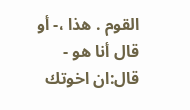القوم . هذا ،- أو قال أنا هو - قال:ان اخوتك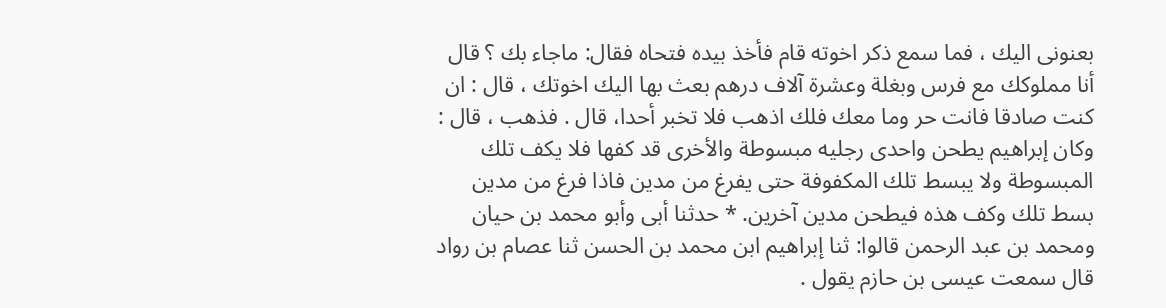بعنونی الیك ، فما سمع ذكر اخوته قام فأخذ بيده فتحاه فقال: ماجاء بك ؟ قال أنا مملوكك مع فرس وبغلة وعشرة آلاف درهم بعث بها اليك اخوتك ، قال : ان كنت صادقا فانت حر وما معك فلك اذهب فلا تخبر أحدا، قال . فذهب ، قال : وكان إبراهيم يطحن واحدى رجليه مبسوطة والأخرى قد كفها فلا يكف تلك المبسوطة ولا يبسط تلك المكفوفة حتى يفرغ من مدين فاذا فرغ من مدين بسط تلك وكف هذه فيطحن مدين آخرين. * حدثنا أبى وأبو محمد بن حيان ومحمد بن عبد الرحمن قالوا: ثنا إبراهيم ابن محمد بن الحسن ثنا عصام بن رواد قال سمعت عيسى بن حازم يقول .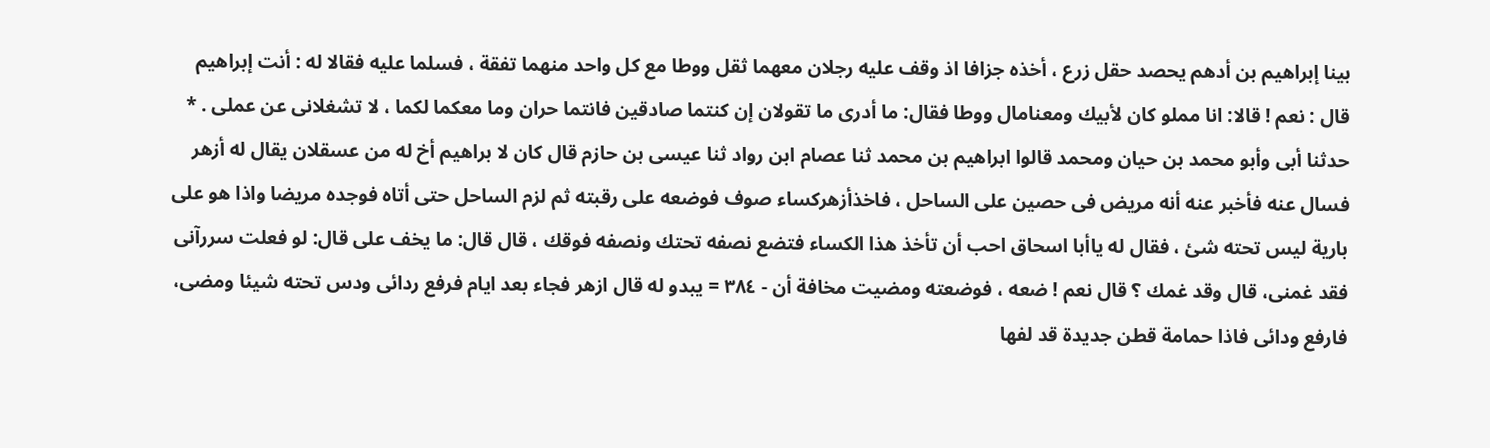بينا إبراهيم بن أدهم يحصد حقل زرع ، أخذه جزافا اذ وقف عليه رجلان معهما ثقل ووطا مع كل واحد منهما تفقة ، فسلما عليه فقالا له : أنت إبراهيم قال : نعم ! قالا: انا مملو كان لأبيك ومعنامال ووطا فقال: ما أدرى ما تقولان إن كنتما صادقين فانتما حران وما معكما لكما ، لا تشغلانى عن عملى . * حدثنا أبى وأبو محمد بن حيان ومحمد قالوا ابراهيم بن محمد ثنا عصام ابن رواد ثنا عيسى بن حازم قال كان لا براهيم أخ له من عسقلان يقال له أزهر فسال عنه فأخبر عنه أنه مريض فى حصين على الساحل ، فاخذأزهركساء صوف فوضعه على رقبته ثم لزم الساحل حتى أتاه فوجده مريضا واذا هو على بارية ليس تحته شئ ، فقال له ياأبا اسحاق احب أن تأخذ هذا الكساء فتضع نصفه تحتك ونصفه فوقك ، قال قال: ما يخف على قال: لو فعلت سررآنى فقد غمنى، قال وقد غمك ؟ قال نعم ! ضعه ، فوضعته ومضيت مخافة أن - ٣٨٤ = يبدو له قال ازهر فجاء بعد ايام فرفع ردائى ودس تحته شيئا ومضى، فارفع ودائى فاذا حمامة قطن جديدة قد لفها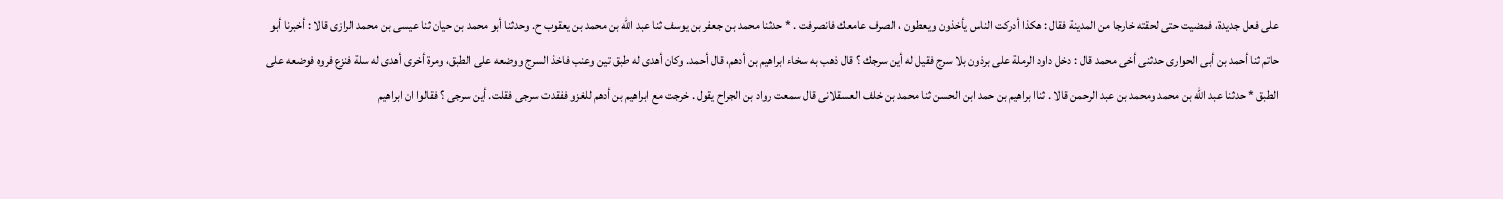على فعل جديدة، فمضيت حتى لحقته خارجا من المدينة فقال : هكذا أدركت الناس يأخذون ويعطون ، الصرف عامعك فانصرفت . * حدثنا محمد بن جعفر بن يوسف ثنا عبد الله بن محمد بن يعقوب ح. وحدثنا أبو محمد بن حيان ثنا عيسى بن محمد الرازى قالا : أخبرنا أبو حاتم ثنا أحمد بن أبى الحوارى حدثنى أخى محمد قال : دخل داود الرملة على برذون بلا سرج فقيل له أين سرجك ؟ قال ذهب به سخاء ابراهيم بن أدهم، قال أحمد. وكان أهدى له طبق تين وعنب فاخذ السرج ووضعه على الطبق، ومرة أخرى أهدى له سلة فنزع فروه فوضعه على الطبق * حدثنا عبد الله بن محمد ومحمد بن عبد الرحمن قالا . ثناا براهيم بن حمد ابن الحسن ثنا محمد بن خلف العسقلانى قال سمعت رواد بن الجراح يقول . خرجت مع ابراهيم بن أدهم للغزو ففقدت سرجى فقلت. أين سرجى ؟ فقالوا ان ابراهيم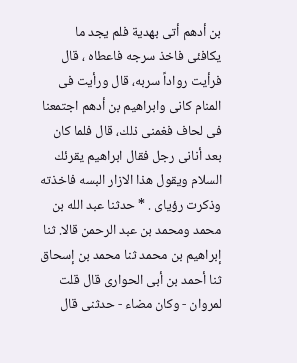بن أدهم أتى بهدية فلم يجد ما يكافئى فاخذ سرجه فاعطاه ، قال فرأيت رواداً سربه، قال ورأيت فى المنام كانى وابراهيم بن أدهم اجتمعنا فى لحاف فغمنى ذلك، قال فلما كان بعد أنانى رجل فقال ابراهيم يقرئك السلام ويقول هذا الازار البسه فاخذته وذكرت رؤياى . * حدثنا عبد الله بن محمد ومحمد بن عبد الرحمن قالا. ثنا إبراهيم بن محمد ثنا محمد بن إسحاق ثنا أحمد بن أبى الحوارى قال قلت لمروان - وكان مضاء - حدثنى قال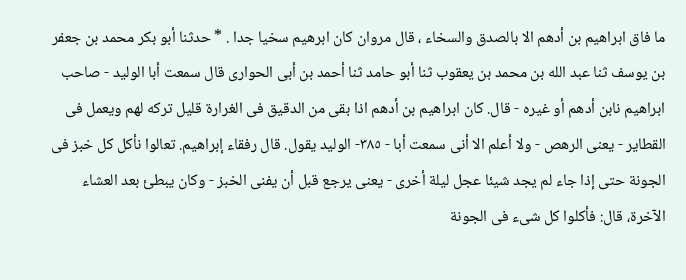ما فاق ابراهيم بن أدهم الا بالصدق والسخاء ، قال مروان كان ابرهيم سخيا جدا . * حدثنا أبو بكر محمد بن جعفر بن يوسف ثنا عبد الله بن محمد بن يعقوب ثنا أبو حامد ثنا أحمد بن أبى الحوارى قال سمعت أبا الوليد - صاحب ابراهيم نابن أدهم أو غيره - قال. كان ابراهيم بن أدهم اذا بقى من الدقيق فى الغرارة قليل تركه لهم ويعمل فى القطاير - يعنى الرهص - ولا أعلم الا أنى سمعت أبا - ٣٨٥- الوليد يقول. قال رفقاء إبراهيم. تعالوا نأكل كل خبز فى الجونة حتى إذا جاء لم يجد شيئا عجل ليلة أخرى - يعنى يرجع قبل أن يفنى الخبز - وكان يبطئ بعد العشاء الآخرة، قال: فأكلوا كل شىء فى الجونة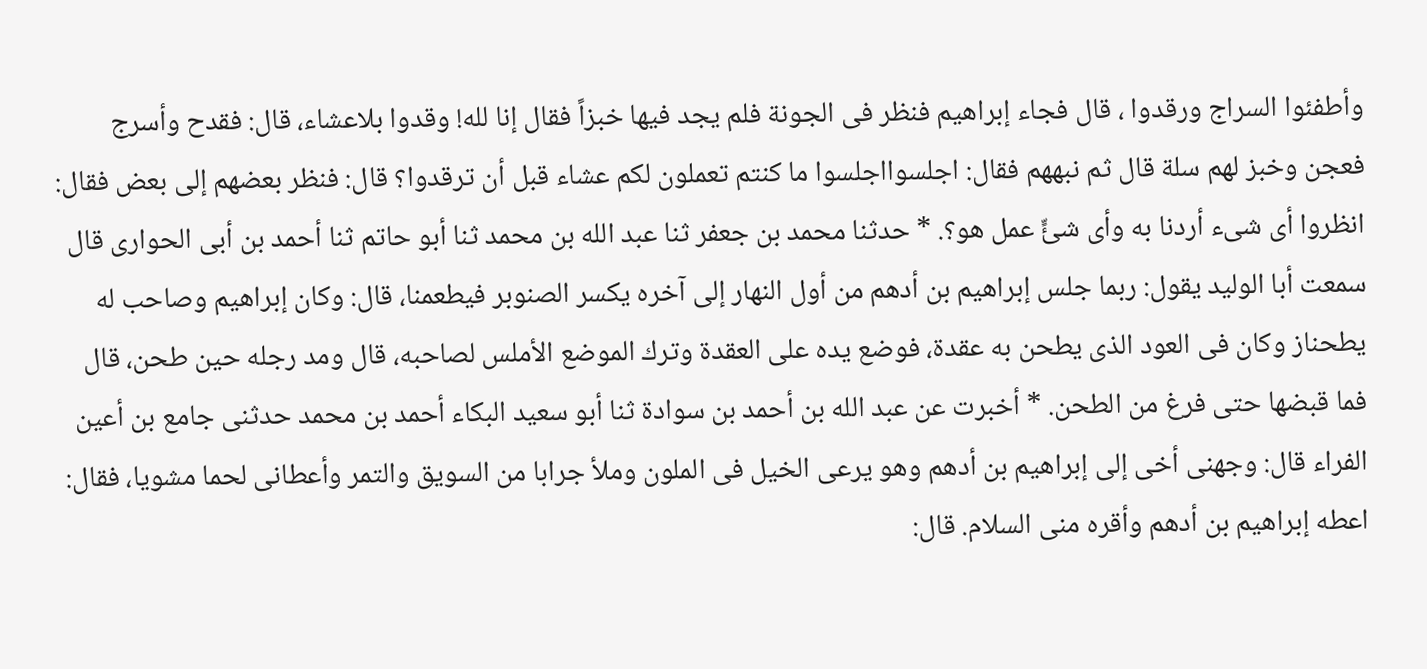وأطفئوا السراج ورقدوا ، قال فجاء إبراهيم فنظر فى الجونة فلم يجد فيها خبزاً فقال إنا لله! وقدوا بلاعشاء، قال: فقدح وأسرج فعجن وخبز لهم سلة قال ثم نبههم فقال: اجلسوااجلسوا ما كنتم تعملون لكم عشاء قبل أن ترقدوا؟ قال: فنظر بعضهم إلى بعض فقال: انظروا أى شىء أردنا به وأى شئٍّ عمل هو؟. * حدثنا محمد بن جعفر ثنا عبد الله بن محمد ثنا أبو حاتم ثنا أحمد بن أبى الحوارى قال سمعت أبا الوليد يقول: ربما جلس إبراهيم بن أدهم من أول النهار إلى آخره يكسر الصنوبر فيطعمنا، قال: وكان إبراهيم وصاحب له يطحناز وكان فى العود الذى يطحن به عقدة، فوضع يده على العقدة وترك الموضع الأملس لصاحبه، قال ومد رجله حين طحن، قال فما قبضها حتى فرغ من الطحن. * أخبرت عن عبد الله بن أحمد بن سوادة ثنا أبو سعيد البكاء أحمد بن محمد حدثنى جامع بن أعين الفراء قال: وجهنى أخى إلى إبراهيم بن أدهم وهو يرعى الخيل فى الملون وملأ جرابا من السويق والتمر وأعطانى لحما مشويا، فقال: اعطه إبراهيم بن أدهم وأقره منى السلام. قال: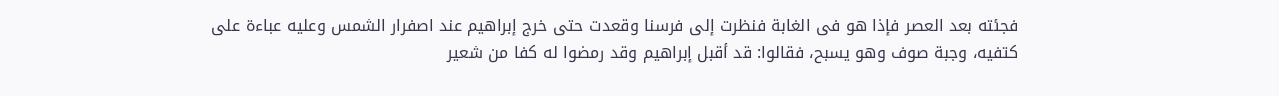فجئته بعد العصر فإذا هو فى الغابة فنظرت إلى فرسنا وقعدت حتى خرج إبراهيم عند اصفرار الشمس وعليه عباءة على كتفيه، وجبة صوف وهو يسبح، فقالوا: قد أقبل إبراهيم وقد رمضوا له كفا من شعير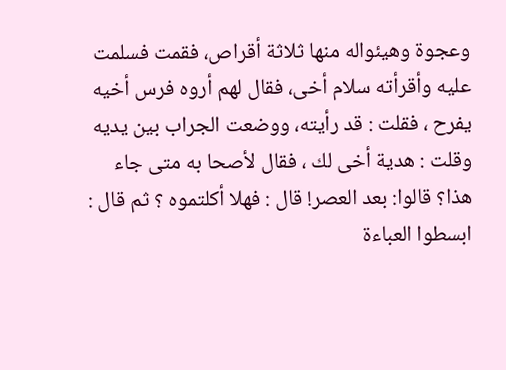وعجوة وهيئواله منها ثلاثة أقراص، فقمت فسلمت عليه وأقرأته سلام أخى، فقال لهم أروه فرس أخيه يفرح ، فقلت : قد رأيته، ووضعت الجراب بين يديه وقلت : هدية أخى لك ، فقال لأصحا به متى جاء هذا؟ قالوا: بعد العصر! قال : فهلا أكلتموه ؟ ثم قال : ابسطوا العباءة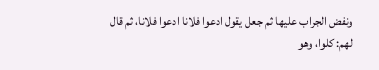ونفض الجراب عليها ثم جعل يقول ادعوا فلانا ادعوا فلانا، ثم قال لهم: كلوا، وهو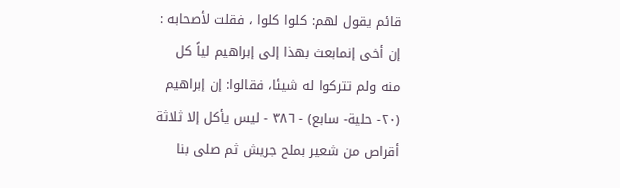قائم يقول لهم: كلوا كلوا ، فقلت لأصحابه : إن أخى إنمابعث بهذا إلى إبراهيم لياً كل منه ولم تتركوا له شيئا، فقالوا: إن إبراهيم (٢٠- حلية- سابع) - ٣٨٦ - ليس يأكل إلا ثلاثة أقراص من شعير بملح جريش ثم صلى بنا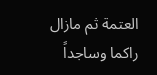العتمة ثم مازال راكما وساجداً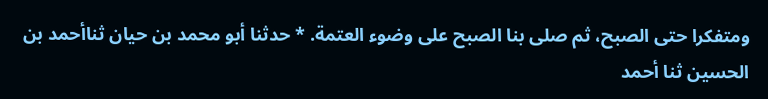ومتفكرا حتى الصبح، ثم صلى بنا الصبح على وضوء العتمة. * حدثنا أبو محمد بن حيان ثناأحمد بن الحسين ثنا أحمد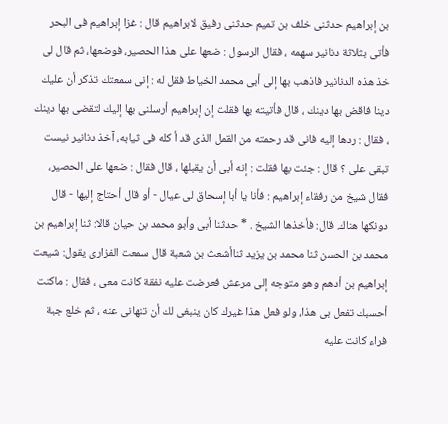بن إبراهيم حدثنى خلف بن تميم حدثنى رفيق لابراهيم قال : غزا إبراهيم فى البحر فأتى بثلاثة دنانير سهمه ، فقال الرسول : ضعها على هذا الحصير، فوضعها، ثم قال لى خذ هذه الدنانير فاذهب بها إلى أبى محمد الخياط فقل له : إنى سمعتك تذكر أن عليك دينا فاقض بها دينك ، قال فأتيته بها فقلت إن إبراهيم أرسلنى بها إليك لتقضى بها دينك ، فقال : ردها إليه فانى قد رحمته من القمل الذى قد أ کله فی ثيابه، آخذ دنانیر نيست تبقى على ؟ قال : جئت بها فقلت : إنه أبى أن يقبلها ، قال فقال : ضعها على الحصير، فقال شيخ من رفقاء إبراهيم : فأنا يا أبا إسحاق لى عيال - أو قال أحتاج إليها - قال دونكها هناك. قال: فأخذها الشيخ . * حدثنا أبى وأبو محمد بن حيان قالا: ثنا إبراهيم بن محمد بن الحسن ثنا محمد بن يزيد ثناأشعث بن شعبة قال سمعت الفزارى يقول: شيعت إبراهيم بن أدهم وهو متوجه إلى مرعش فعرضت عليه نفقة كانت معى ، فقال : ماكنت أحسبك تفعل بى هذا، ولو فعل هذا غيرك كان ينبغى لك أن تنهانى عنه ، ثم خلع جبة فراء كانت عليه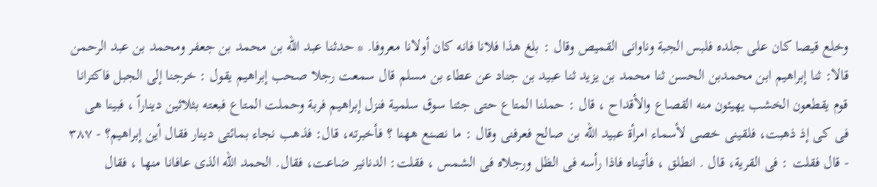وخلع قيصا كان على جلده فلبس الجبة وناوانى القميص وقال : بلغ هذا فلانا فانه كان أولانا معروفا. * حدثنا عبد الله بن محمد بن جعفر ومحمد بن عبد الرحمن قالا: ثنا إبراهيم ابن محمدبن الحسن ثنا محمد بن يزيد ثنا عبيد بن جناد عن عطاء بن مسلم قال سمعت رجلا صحب إبراهيم يقول : خرجنا إلى الجبل فاكترانا قوم يقطعون الخشب يهيئون منه القصاع والأقداح ، قال : حملنا المتاع حتى جئنا سوق سلمية فنزل إبراهيم فربة وحملت المتاع فبعته بثلاثين ديناراً ، فبينا هی فی کی إذ ذهبت، فلقينى خصى لأسماء امرأة عبيد الله بن صالح فعرفنى وقال : ما نصنع ههنا ؟ فأخبرته، قال: فذهب نجاء بمائتى دينار فقال أين إبراهيم؟ - ٣٨٧ - قال فقلت : فى القرية، قال . انطلق ، فأتيناه فاذا رأسه فى الظل ورجلاه فى الشمس ، فقلت: الدنانير ضاعت، فقال. الحمد الله الذى عافانا منها ، فقال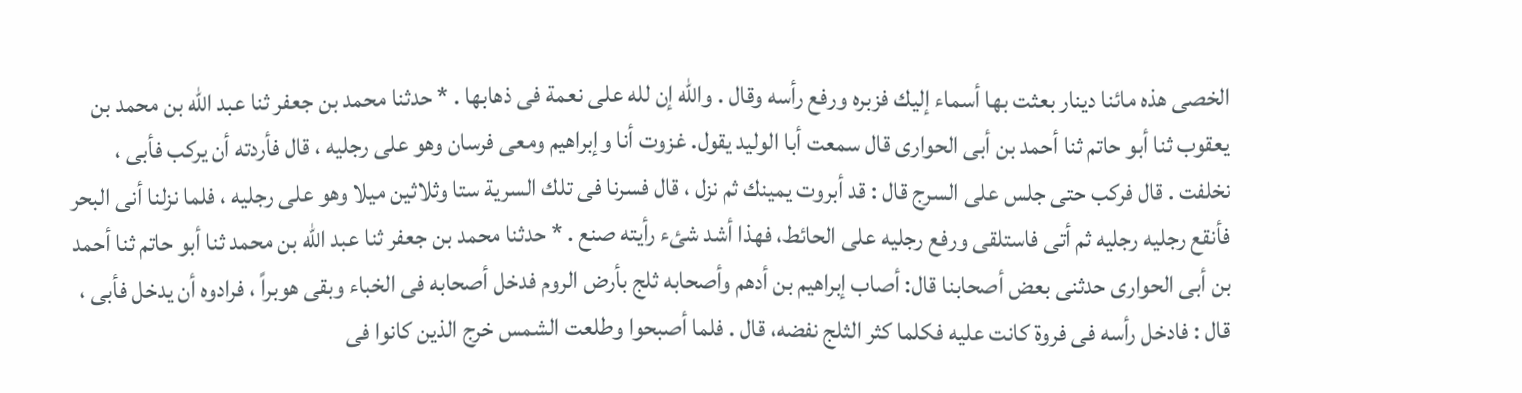الخصى هذه مائنا دينار بعثت بها أسماء إليك فزبره ورفع رأسه وقال . والله إن لله على نعمة فى ذهابها . * حدثنا محمد بن جعفر ثنا عبد الله بن محمد بن يعقوب ثنا أبو حاتم ثنا أحمد بن أبى الحوارى قال سمعت أبا الوليد يقول. غزوت أنا وإبراهيم ومعى فرسان وهو على رجليه ، قال فأردته أن يركب فأبى ، نخلفت . قال فركب حتى جلس على السرج قال : قد أبروت يمينك ثم نزل ، قال فسرنا فى تلك السرية ستا وثلاثين ميلا وهو على رجليه ، فلما نزلنا أنى البحر فأنقع رجليه رجليه ثم أتى فاستلقى ورفع رجليه على الحائط، فهذا أشد شئء رأيته صنع . * حدثنا محمد بن جعفر ثنا عبد الله بن محمد ثنا أبو حاتم ثنا أحمد بن أبى الحوارى حدثنى بعض أصحابنا قال: أصاب إبراهيم بن أدهم وأصحابه ثلج بأرض الروم فدخل أصحابه فى الخباء وبقى هوبراً ، فرادوه أن يدخل فأبى ، قال : فادخل رأسه فى فروة كانت عليه فكلما كثر الثلج نفضه، قال . فلما أصبحوا وطلعت الشمس خرج الذين كانوا فى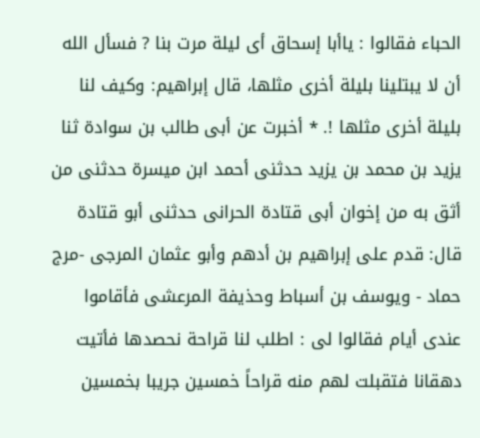الحباء فقالوا : ياأبا إسحاق أى ليلة مرت بنا ? فسأل الله أن لا يبتلينا بليلة أخرى مثلها، قال إبراهيم: وكيف لنا بليلة أخرى مثلها !. * أخبرت عن أبى طالب بن سوادة ثنا يزيد بن محمد بن يزيد حدثنى أحمد ابن ميسرة حدثنى من أثق به من إخوان أبى قتادة الحرانى حدثنى أبو قتادة قال: قدم على إبراهيم بن أدهم وأبو عثمان المرجى -مرج حماد - ويوسف بن أسباط وحذيفة المرعشى فأقاموا عندى أيام فقالوا لى : اطلب لنا قراحة نحصدها فأتيت دهقانا فتقبلت لهم منه قراحاً خمسين جريبا بخمسين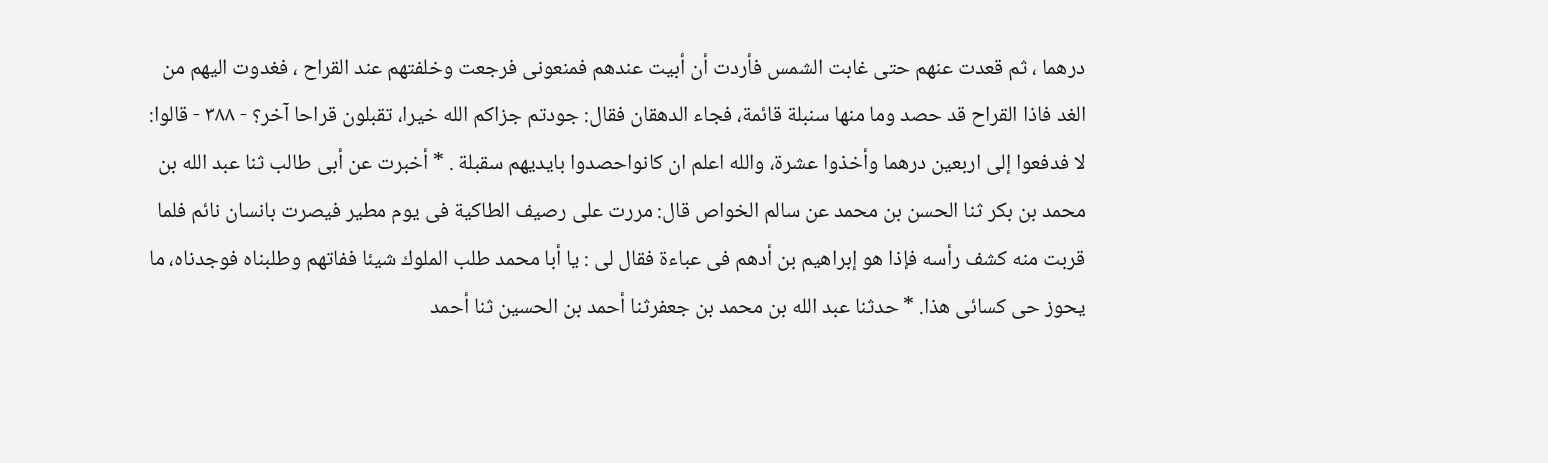درهما ، ثم قعدت عنهم حتى غابت الشمس فأردت أن أبيت عندهم فمنعونى فرجعت وخلفتهم عند القراح ، فغدوت اليهم من الغد فاذا القراح قد حصد وما منها سنبلة قائمة، فجاء الدهقان فقال: جودتم جزاكم الله خيرا، تقبلون قراحا آخر؟ - ٣٨٨ - قالوا: لا فدفعوا إلى اربعين درهما وأخذوا عشرة، والله اعلم ان كانواحصدوا بايديهم سقبلة . * أخبرت عن أبى طالب ثنا عبد الله بن محمد بن بكر ثنا الحسن بن محمد عن سالم الخواص قال: مررت على رصيف الطاكية فى يوم مطير فيصرت بانسان نائم فلما قربت منه كشف رأسه فإذا هو إبراهيم بن أدهم فى عباءة فقال لى : يا أبا محمد طلب الملوك شيئا ففاتهم وطلبناه فوجدناه، ما يحوز حى كسائى هذا. * حدثنا عبد الله بن محمد بن جعفرثنا أحمد بن الحسين ثنا أحمد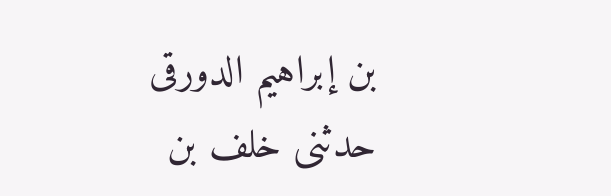بن إبراهيم الدورقى حدثنى خلف بن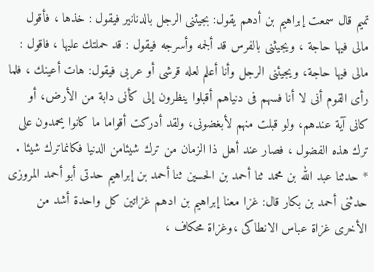تميم قال سمعت إبراهيم بن أدهم يقول: بجيثنى الرجل بالدنانير فيقول : خذها ، فأقول مالى فيها حاجة ، ويجيثنى بالفرس قد ألجمه وأسرجه فيقول : قد حملتك عليها ، فاقول : مالى فيها حاجة، ويجيئنى الرجل وأنا أعلم لعله قرشى أو عربى فيقول: هات أعينك ، فلما رأى القوم أنى لا أنا فسهم فى دنياهم أقبلوا ينظرون إلى كأنى دابة من الأرض، أو كانى آية عندهم، ولو قبلت منهم لأبغضونى، ولقد أدركت أقواما ما كانوا يحمدون على ترك هذه الفضول ، فصار عند أهل ذا الزمان من ترك شيئامن الدنيا فكانماترك شيئا . * حدثنا عبد الله بن محمد ثنا أحمد بن الحسين ثنا أحمد بن إبراهيم حدتى أبو أحمد المروزى حدثنى أحمد بن بكار قال: غزا معنا إبراهيم بن ادهم غزاتين كل واحدة أشد من الأخرى غزاة عباس الانطاكى ،وغزاة محكاف ،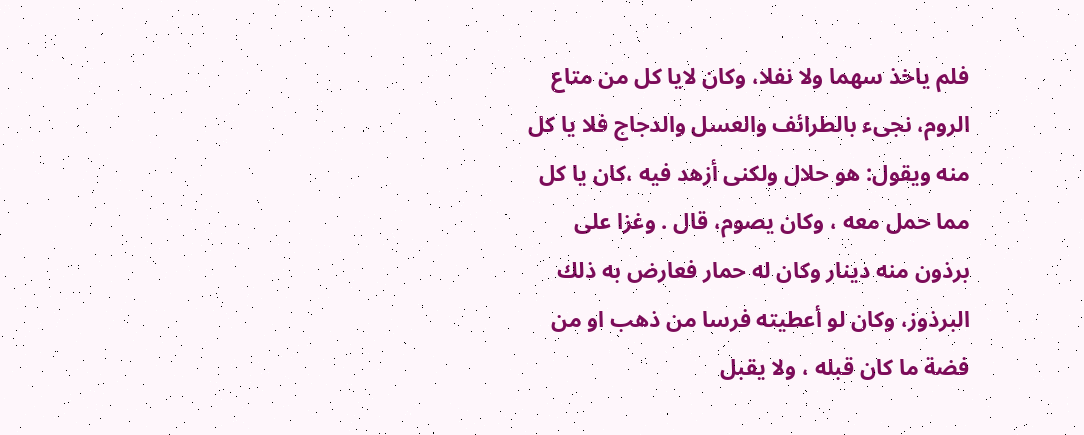فلم ياخذ سهما ولا نفلا، وكان لايا كل من متاع الروم، نجىء بالطرائف والعسل والدجاج فلا يا كل منه ويقول: هو حلال ولكنى أزهد فيه ،كان يا كل مما حمل معه ، وكان يصوم، قال . وغزا على برذون منه دينار وكان له حمار فعارض به ذلك البرذوز، وكان لو أعطيته فرسا من ذهب او من فضة ما كان قبله ، ولا يقبل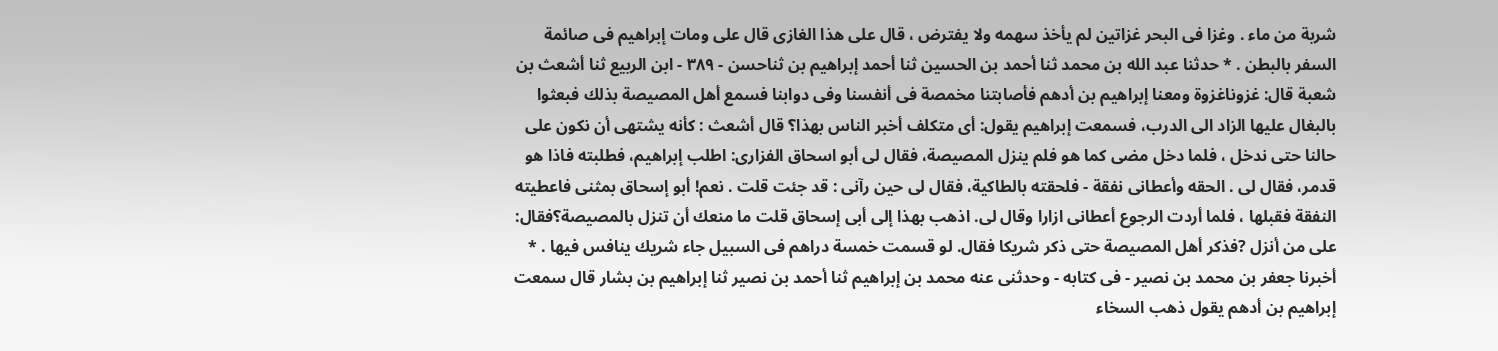شربة من ماء . وغزا فى البحر غزاتين لم يأخذ سهمه ولا يفترض ، قال على هذا الغازى قال على ومات إبراهيم فى صائمة السفر بالبطن . * حدثنا عبد الله بن محمد ثنا أحمد بن الحسين ثنا أحمد إبراهيم بن ثناحسن - ٣٨٩ - ابن الربيع ثنا أشعث بن شعبة قال: غزوناغزوة ومعنا إبراهيم بن أدهم فأصابتنا مخمصة فى أنفسنا وفى دوابنا فسمع أهل المصيصة بذلك فبعثوا بالبغال عليها الزاد الى الدرب، فسمعت إبراهيم يقول: أى متكلف أخبر الناس بهذا؟ قال أشعث : كأنه يشتهى أن نكون على حالنا حتى ندخل ، فلما دخل مضى كما هو فلم ينزل المصيصة، فقال لى أبو اسحاق الفزارى: اطلب إبراهيم، فطلبته فاذا هو قدمر، فقال لى . الحقه وأعطانى نفقة - فلحقته بالطاكية، فقال لى حين رآنى : قد جئت قلت . نعم! أبو إسحاق بمثنى فاعطيته النفقة فقبلها ، فلما أردت الرجوع أعطانى ازارا وقال لى. اذهب بهذا إلى أبى إسحاق قلت ما منعك أن تنزل بالمصيصة؟فقال: على من أنزل ?فذكر أهل المصيصة حتى ذكر شريكا فقال. لو قسمت خمسة دراهم فى السبيل جاء شريك ينافس فيها . * أخبرنا جعفر بن محمد بن نصير - فى كتابه - وحدثنى عنه محمد بن إبراهيم ثنا أحمد بن نصير ثنا إبراهيم بن بشار قال سمعت إبراهيم بن أدهم يقول ذهب السخاء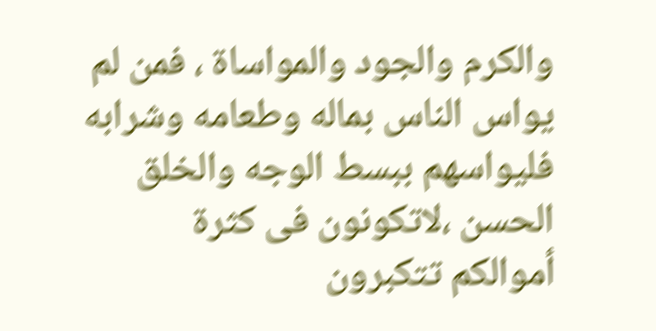والكرم والجود والمواساة ، فمن لم يواس الناس بماله وطعامه وشرابه فليواسهم ببسط الوجه والخلق الحسن ،لاتكونون فى كثرة أموالكم تتكبرون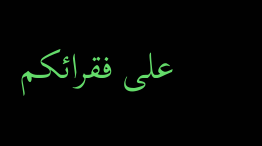على فقرائكم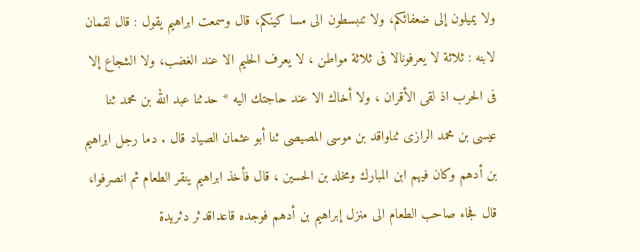ولا يميلون إلى ضعفائكم، ولا تنبسطون الى مسا كينكم، قال وسمعت ابراهيم يقول : قال لقمان لابنه : ثلاثة لا يعرفونالا فى ثلاثة مواطن ، لا يعرف الحليم الا عند الغضب، ولا الشجاع إلا فى الحرب اذ لقى الأقران ، ولا أخاك الا عند حاجتك اليه * حدثنا عبد الله بن محمد ثنا عيسى بن محمد الرازى ثناواقد بن موسى المصيصى ثنا أبو عثمان الصياد قال . دما رجل ابراهيم بن أدهم وكان فيهم ابن المبارك ومخلد بن الحسين ، قال فأخذ ابراهيم ينقر الطعام ثم انصرفوا، قال فجاء صاحب الطعام الى منزل إبراهيم بن أدهم فوجده قاعداقدثر دثريدة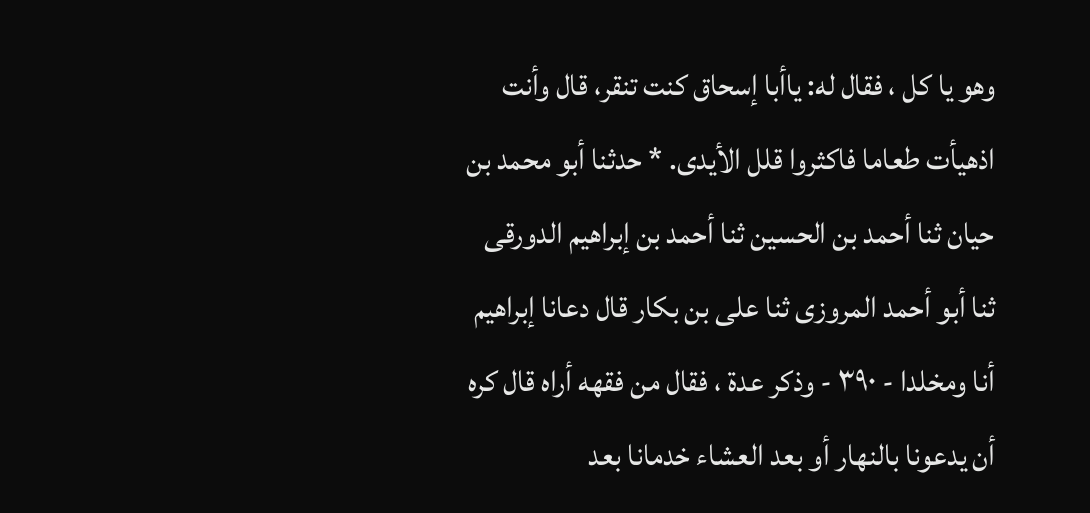وهو يا كل ، فقال له: ياأبا إسحاق كنت تنقر، قال وأنت اذهيأت طعاما فاكثروا قلل الأيدى. * حدثنا أبو محمد بن حيان ثنا أحمد بن الحسين ثنا أحمد بن إبراهيم الدورقى ثنا أبو أحمد المروزى ثنا على بن بكار قال دعانا إبراهيم أنا ومخلدا - ٣٩٠ - وذكر عدة ، فقال من فقهه أراه قال كره أن يدعونا بالنهار أو بعد العشاء خدمانا بعد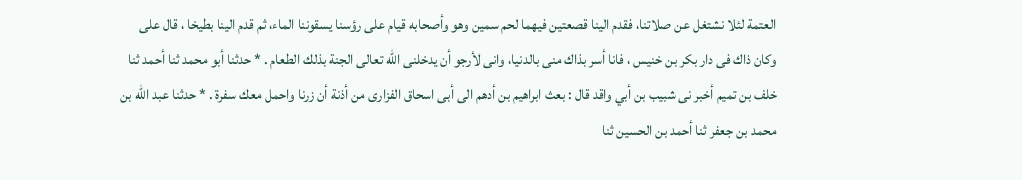العتمة لئلا نشتغل عن صلاتنا، فقدم الينا قصعتين فيهما لحم سمين وهو وأصحابه قيام على رؤسنا يسقوننا الماء، ثم قدم الينا بطيخا ، قال على وكان ذاك فى دار بكر بن خنيس ، فانا أسر بذاك منى بالدنيا، وانى لأرجو أن يدخلنى الله تعالى الجنة بذلك الطعام . * حدثنا أبو محمد ثنا أحمد ثنا خلف بن تميم أخبر نى شبيب بن أبي واقد قال : بعث ابراهيم بن أدهم الى أبى اسحاق الفزارى من أذنة أن زرنا واحمل معك سفرة . * حدثنا عبد الله بن محمد بن جعفر ثنا أحمد بن الحسين ثنا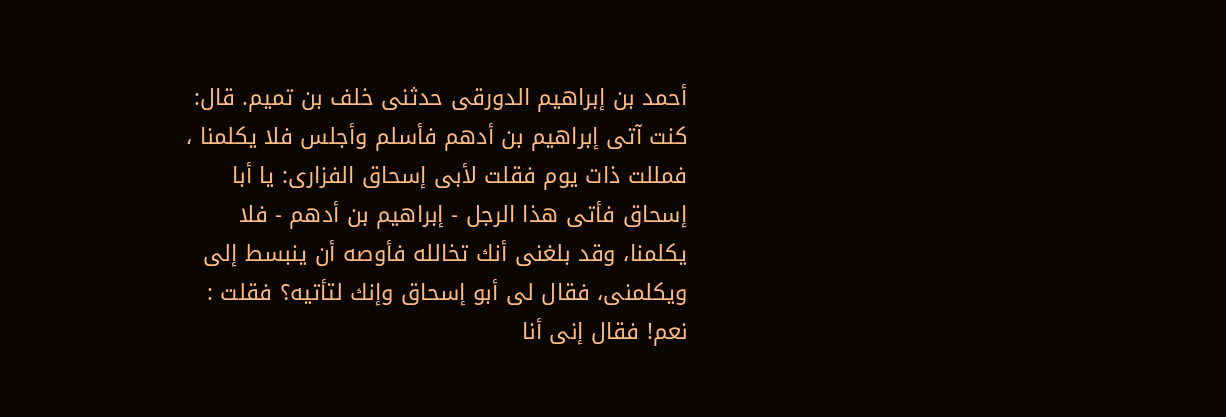أحمد بن إبراهيم الدورقى حدثنى خلف بن تميم. قال: كنت آتى إبراهيم بن أدهم فأسلم وأجلس فلا يكلمنا ، فمللت ذات يوم فقلت لأبى إسحاق الفزارى: يا أبا إسحاق فأتى هذا الرجل - إبراهيم بن أدهم - فلا يكلمنا، وقد بلغنى أنك تخالله فأوصه أن ينبسط إلى ويكلمنى، فقال لى أبو إسحاق وإنك لتأتيه؟ فقلت : نعم! فقال إنى أنا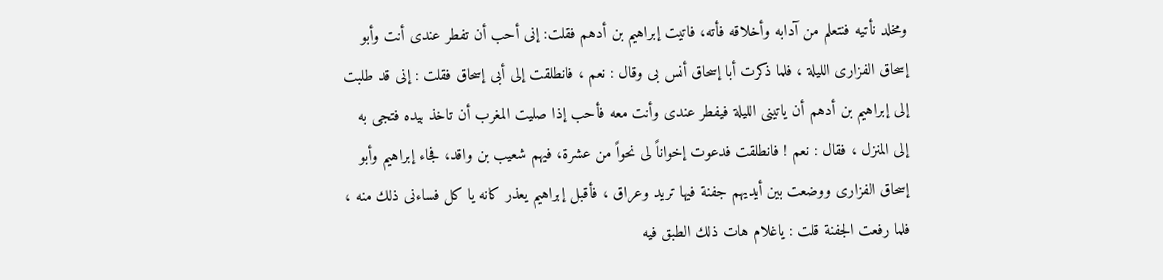ومخلد نأتيه فنتعلم من آدابه وأخلاقه فأته، فاتيت إبراهيم بن أدهم فقلت: إنى أحب أن تفطر عندى أنت وأبو إسحاق الفزارى الليلة ، فلما ذكرت أبا إسحاق أنس بى وقال : نعم ، فانطلقت إلى أبى إسحاق فقلت : إنى قد طلبت إلى إبراهيم بن أدهم أن ياتينى الليلة فيفطر عندى وأنت معه فأحب إذا صليت المغرب أن تاخذ بيده فتجى به إلى المنزل ، فقال : نعم ! فانطلقت فدعوت إخواناً لى نحواً من عشرة، فيهم شعيب بن واقد، فجاء إبراهيم وأبو إسحاق الفزارى ووضعت بين أيديهم جفنة فيها تريد وعراق ، فأقبل إبراهيم يعذر كانه يا كل فساءنى ذلك منه ، فلما رفعت الجفنة قلت : ياغلام هات ذلك الطبق فيه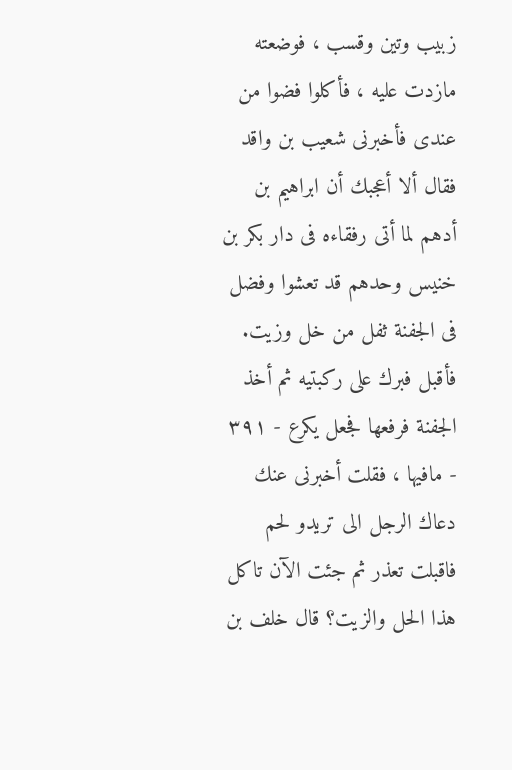زبيب وتين وقسب ، فوضعته مازدت عليه ، فأكلوا فضوا من عندى فأخبرنى شعيب بن واقد فقال ألا أعجبك أن ابراهيم بن أدهم لما أتى رفقاءه فى دار بكر بن خنيس وحدهم قد تعشوا وفضل فى الجفنة ثفل من خل وزيت. فأقبل فبرك على ركبتيه ثم أخذ الجفنة فرفعها فجعل يكرع - ٣٩١ - مافيها ، فقلت أخبرنى عنك دعاك الرجل الى تريدو لحم فاقبلت تعذر ثم جئت الآن تاكل هذا الحل والزيت؟ قال خلف بن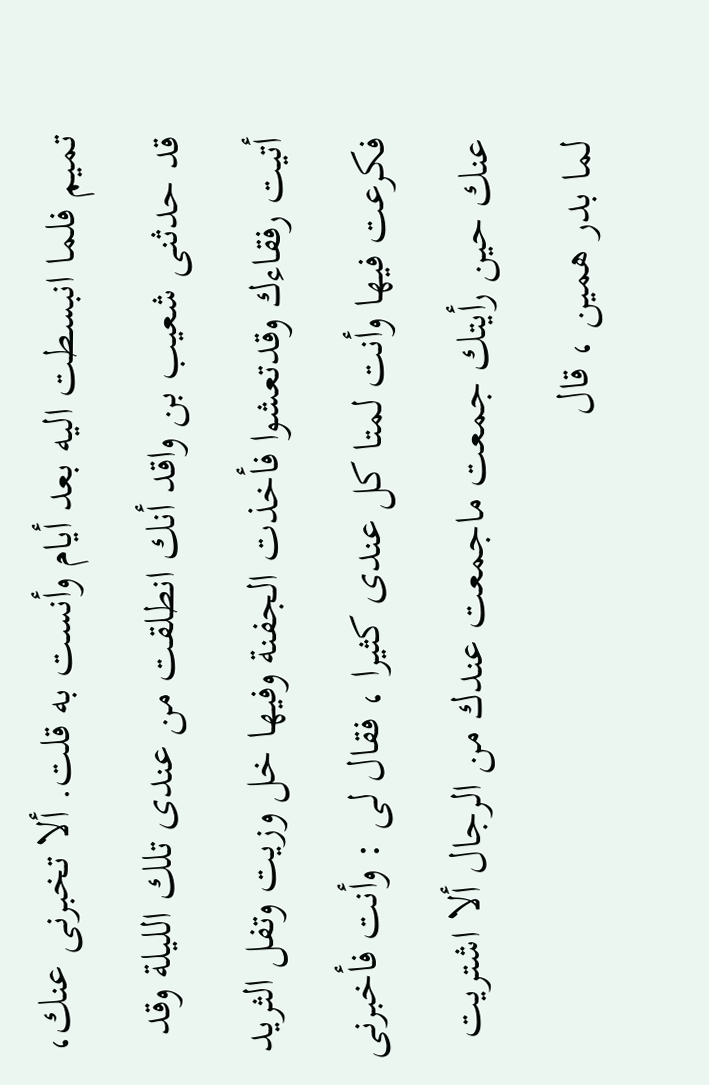تميم فلما انبسطت اليه بعد أيام وأنست به قلت. ألا تخبرنى عنك، قد حدثنى شعيب بن واقد أنك انطلقت من عندى تلك الليلة وقد أتيت رفقاءك وقدتعشوا فأخذت الجفنة وفيها خل وزيت وتفل الثريد فكرعت فيها وأنت لمتا كل عندى كثيرا ، فقال لى : وأنت فأخبرنى عنك حين رأيتك جمعت ماجمعت عندك من الرجال ألا اشتريت لما بدر همين ، قال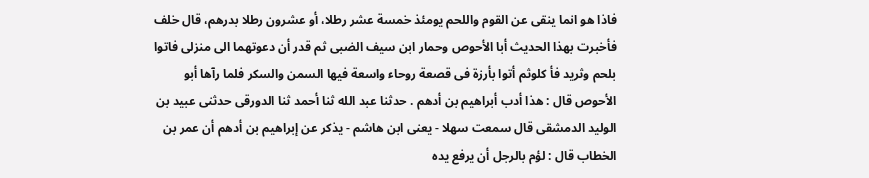فاذا هو انما ينقى عن القوم واللحم يومئذ خمسة عشر رطلا، أو عشرون رطلا بدرهم، قال خلف فأخبرت بهذا الحديث أبا الأحوص وحمار ابن سيف الضبى ثم قدر أن دعوتهما الى منزلى فاتوا بلحم وثريد فأ كلوثم أتوا بأرزة فى قصعة روحاء واسعة فيها السمن والسكر فلما رآها أبو الأحوص قال : هذا أدب أبراهيم بن أدهم . حدثنا عبد الله ثنا أحمد ثنا الدورقی حدثنى عبيد بن الوليد الدمشقى قال سمعت سهلا - يعنى ابن هاشم - يذكر عن إبراهيم بن أدهم أن عمر بن الخطاب قال : لؤم بالرجل أن يرفع يده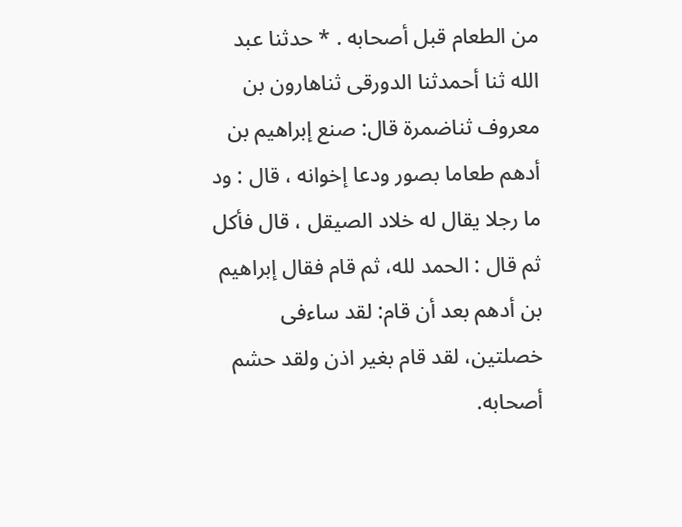من الطعام قبل أصحابه . * حدثنا عبد الله ثنا أحمدثنا الدورقى ثناهارون بن معروف ثناضمرة قال: صنع إبراهيم بن أدهم طعاما بصور ودعا إخوانه ، قال : ود ما رجلا يقال له خلاد الصيقل ، قال فأكل ثم قال : الحمد لله، ثم قام فقال إبراهيم بن أدهم بعد أن قام: لقد ساءفى خصلتين، لقد قام بغير اذن ولقد حشم أصحابه.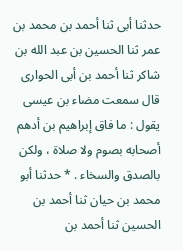حدثنا أبى ثنا أحمد بن محمد بن عمر ثنا الحسين بن عبد الله بن شاكر ثنا أحمد بن أبى الحوارى قال سمعت مضاء بن عيسى يقول : ما فاق إبراهيم بن أدهم أصحابه بصوم ولا صلاة ، ولكن بالصدق والسخاء . * حدثنا أبو محمد بن حيان ثنا أحمد بن الحسين ثنا أحمد بن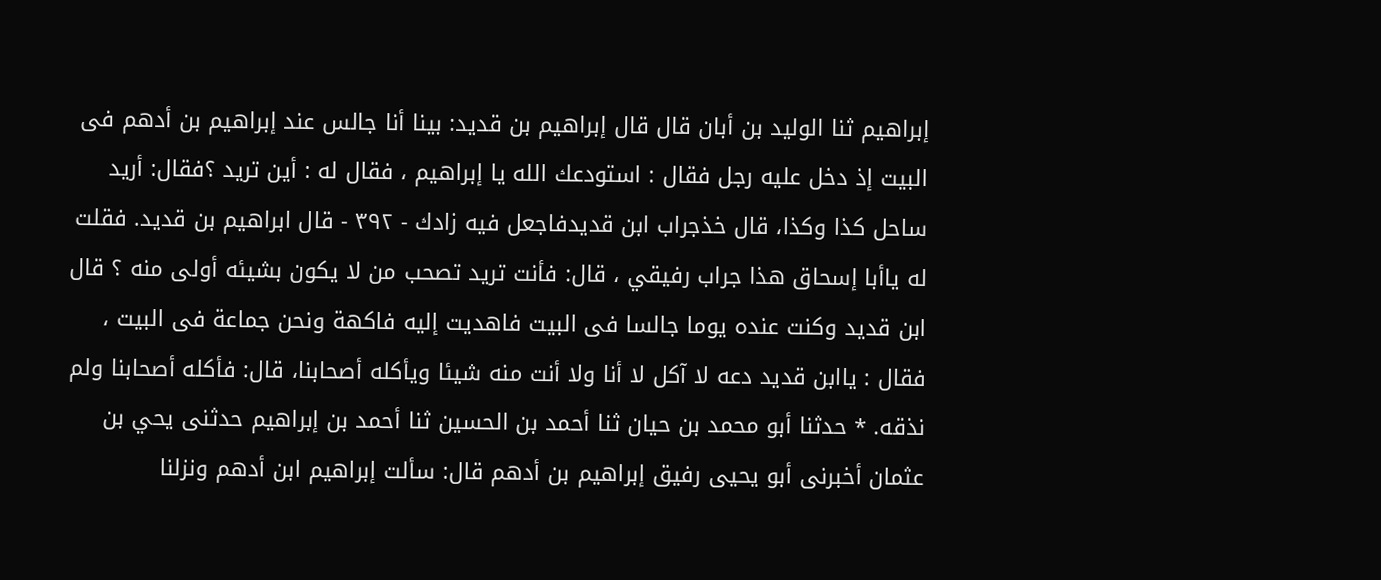إبراهيم ثنا الوليد بن أبان قال قال إبراهيم بن قديد: بينا أنا جالس عند إبراهيم بن أدهم فى البيت إذ دخل عليه رجل فقال : استودعك الله يا إبراهيم ، فقال له : أين تريد ؟فقال: أريد ساحل كذا وكذا، قال خذجراب ابن قديدفاجعل فيه زادك - ٣٩٢ - قال ابراهيم بن قديد. فقلت له ياأبا إسحاق هذا جراب رفيقي ، قال: فأنت تريد تصحب من لا يكون بشيئه أولى منه ؟ قال ابن قديد وكنت عنده يوما جالسا فى البيت فاهديت إليه فاكهة ونحن جماعة فى البيت ، فقال : ياابن قديد دعه لا آكل لا أنا ولا أنت منه شيئا ويأكله أصحابنا، قال: فأكله أصحابنا ولم نذقه. * حدثنا أبو محمد بن حيان ثنا أحمد بن الحسين ثنا أحمد بن إبراهيم حدثنى يحي بن عثمان أخبرنى أبو يحيى رفيق إبراهيم بن أدهم قال: سألت إبراهيم ابن أدهم ونزلنا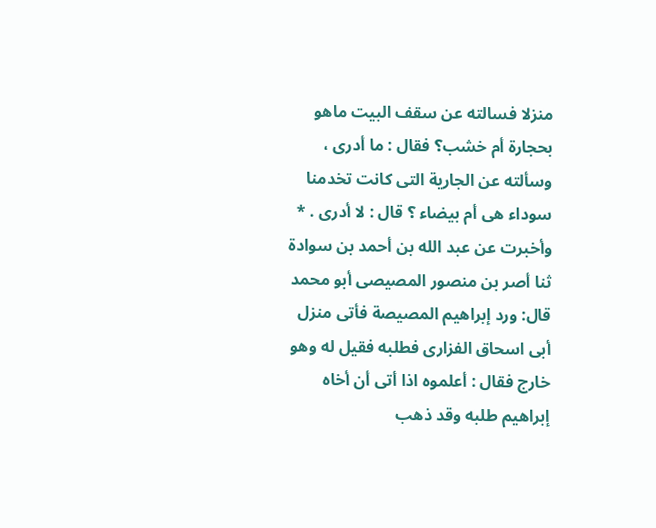منزلا فسالته عن سقف البيت ماهو بحجارة أم خشب؟ فقال : ما أدرى ، وسألته عن الجارية التى كانت تخدمنا سوداء هى أم بيضاء ؟ قال : لا أدرى . * وأخبرت عن عبد الله بن أحمد بن سوادة ثنا أصر بن منصور المصيصى أبو محمد قال: ورد إبراهيم المصيصة فأتى منزل أبى اسحاق الفزارى فطلبه فقيل له وهو خارج فقال : أعلموه اذا أتى أن أخاه إبراهيم طلبه وقد ذهب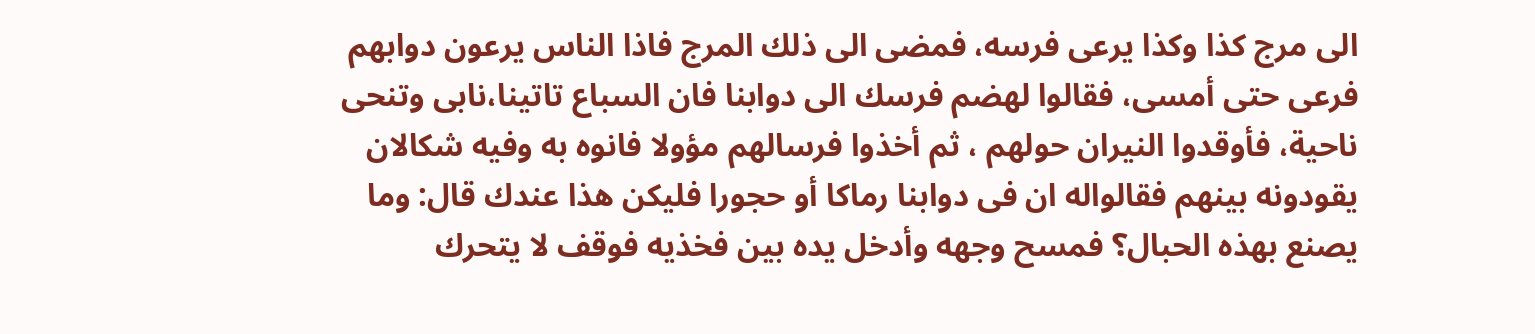الى مرج كذا وكذا يرعى فرسه، فمضى الى ذلك المرج فاذا الناس يرعون دوابهم فرعى حتى أمسى، فقالوا لهضم فرسك الى دوابنا فان السباع تاتينا،نابى وتنحى ناحية، فأوقدوا النيران حولهم ، ثم أخذوا فرسالهم مؤولا فانوه به وفيه شكالان يقودونه بينهم فقالواله ان فى دوابنا رماكا أو حجورا فليكن هذا عندك قال: وما يصنع بهذه الحبال؟ فمسح وجهه وأدخل يده بين فخذيه فوقف لا يتحرك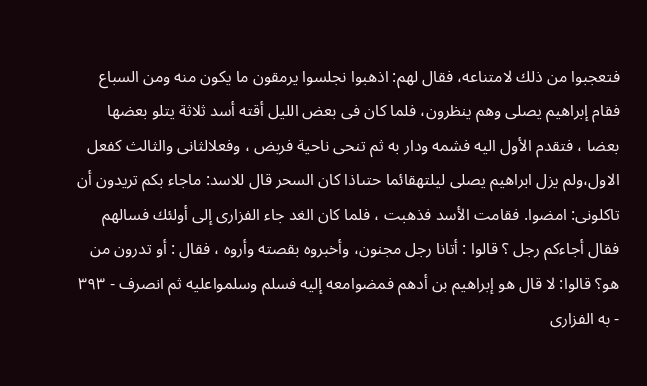فتعجبوا من ذلك لامتناعه، فقال لهم: اذهبوا نجلسوا يرمقون ما يكون منه ومن السباع فقام إبراهيم يصلى وهم ينظرون، فلما كان فى بعض الليل أقته أسد ثلاثة يتلو بعضها بعضا ، فتقدم الأول اليه فشمه ودار به ثم تنحى ناحية فربض ، وفعلالثانى والثالث کفعل الاول،ولم یزل ابراهیم یصلی لیلتهقائما حتىاذا كان السحر قال للاسد: ماجاء بكم تريدون أن تاكلونى: امضوا. فقامت الأسد فذهبت ، فلما كان الغد جاء الفزارى إلى أولئك فسالهم فقال أجاءكم رجل ؟ قالوا : أتانا رجل مجنون، وأخبروه بقصته وأروه ، فقال : أو تدرون من هو؟ قالوا: لا قال هو إبراهيم بن أدهم فمضوامعه إليه فسلم وسلمواعليه ثم انصرف - ٣٩٣ - به الفزارى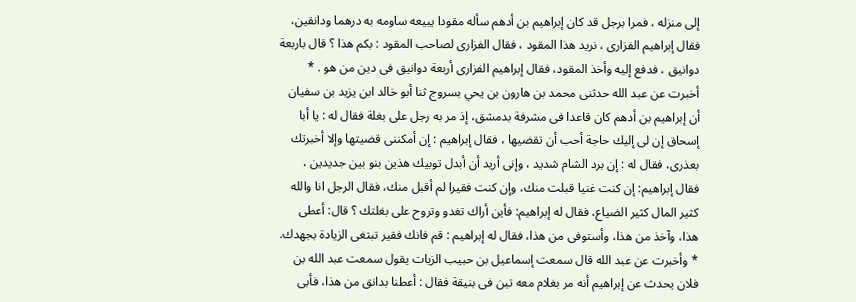إلى منزله ، فمرا برجل قد كان إبراهيم بن أدهم سأله مقودا يبيعه ساومه به درهما ودانقين، فقال إبراهيم الفزارى ، نريد هذا المقود ، فقال الفزارى لصاحب المقود : بكم هذا ؟ قال باربعة دوانيق ، فدفع إليه وأخذ المقود، فقال إبراهيم الفزارى أربعة دوانيق فى دين من هو . * أخبرت عن عبد الله حدثنى محمد بن هارون بن يحي بسروج ثنا أبو خالد ابن يزيد بن سفيان أن إبراهيم بن أدهم كان قاعدا فى مشرفة بدمشق، إذ مر به رجل على بغلة فقال له : يا أبا إسحاق إن لى إليك حاجة أحب أن تقضيها ، فقال إبراهيم : إن أمكننى قضيتها وإلا أخبرتك بعذرى، فقال له : إن برد الشام شديد ، وإنى أريد أن أبدل توبيك هذين بنو بين جديدين ، فقال إبراهيم: إن كنت غنيا قبلت منك، وإن كنت فقيرا لم أقبل منك، فقال الرجل انا والله كثير المال كثير الضياع، فقال له إبراهيم: فأين أراك تغدو وتروح على بغلتك ؟ قال: أعطى هذا، وآخذ من هذا، وأستوفى من هذا، فقال له إبراهيم : قم فانك فقير تبتغى الزيادة بجهدك. * وأخبرت عن عبد الله قال سمعت إسماعيل بن حبيب الزيات يقول سمعت عبد الله بن فلان يحدث عن إبراهيم أنه مر بغلام معه تين فى بنيقة فقال : أعطنا بدانق من هذا، فأبى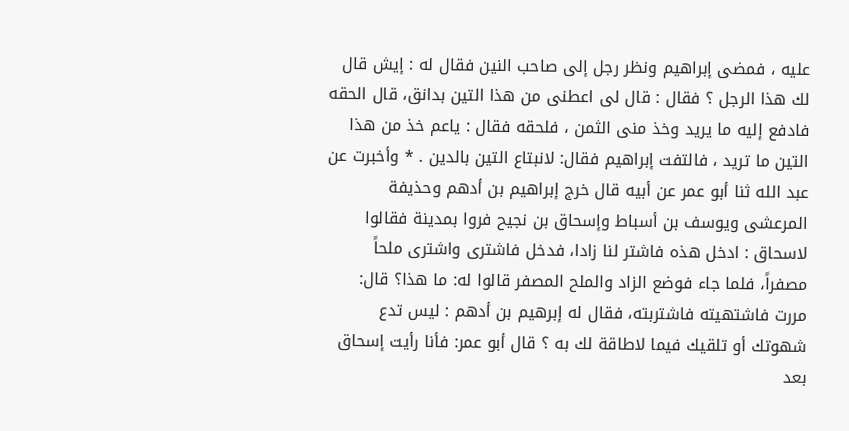عليه ، فمضى إبراهيم ونظر رجل إلى صاحب النين فقال له : إيش قال لك هذا الرجل ؟ فقال : قال لى اعطنى من هذا التين بدانق، قال الحقه فادفع إليه ما يريد وخذ منى الثمن ، فلحقه فقال : ياعم خذ من هذا التين ما تريد ، فالتفت إبراهيم فقال: لانبتاع التين بالدين . * وأخبرت عن عبد الله ثنا أبو عمر عن أبيه قال خرج إبراهيم بن أدهم وحذيفة المرعشى ويوسف بن أسباط وإسحاق بن نجيح فروا بمدينة فقالوا لاسحاق : ادخل هذه فاشتر لنا زادا، فدخل فاشترى واشترى ملحاً مصفراً، فلما جاء فوضع الزاد والملح المصفر قالوا له: ما هذا؟ قال: مررت فاشتهيته فاشتربته، فقال له إبرهيم بن أدهم : ليس تدع شهوتك أو تلقيك فيما لاطاقة لك به ؟ قال أبو عمر: فأنا رأيت إسحاق بعد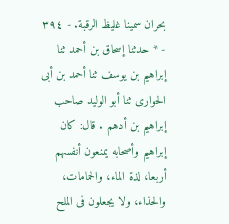بحران سمينا غليظ الرقبة. - ٣٩٤ - * حدثنا إسحاق بن أحمد ثنا إبراهيم بن يوسف ثنا أحمد بن أبى الحوارى ثنا أبو الوليد صاحب إبراهيم بن أدهم . قال: كان إبراهيم وأصحابه يمنعون أنفسهم أربعا، لذة الماء، والحمامات، والحذاء، ولا يجعلون فى الملح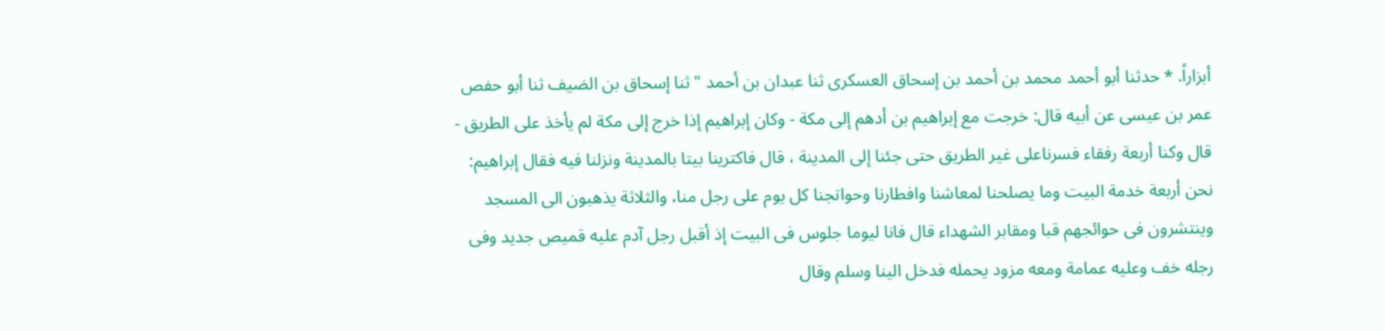أبزاراً. * حدثنا أبو أحمد محمد بن أحمد بن إسحاق العسكرى ثنا عبدان بن أحمد "ثنا إسحاق بن الضيف ثنا أبو حفص عمر بن عيسى عن أبيه قال: خرجت مع إبراهيم بن أدهم إلى مكة - وكان إبراهيم إذا خرج إلى مكة لم يأخذ على الطريق - قال وكنا أربعة رفقاء فسرناعلى غير الطريق حتى جئنا إلى المدينة ، قال فاكترينا بيتا بالمدينة ونزلنا فيه فقال إبراهيم: نحن أربعة خدمة البيت وما يصلحنا لمعاشنا وافطارنا وحواتجنا كل يوم على رجل منا، والثلاثة يذهبون الى المسجد وينتشرون فى حوائجهم قبا ومقابر الشهداء قال فانا ليوما جلوس فى البيت إذ أقبل رجل آدم عليه قميص جديد وفى رجله خف وعليه عمامة ومعه مزود يحمله فدخل الينا وسلم وقال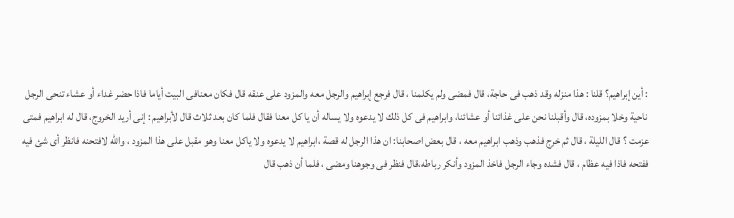: أين إبراهيم؟ قلنا : هذا منزله وقد ذهب فى حاجة، قال فمضى ولم يكلمنا ، قال فرجع إبراهيم والرجل معه والمزود على عنقه قال فكان معنافى البيت أياما فاذا حضر غداء أو عشاء تنحى الرجل ناحية وخلا بمزوده، قال وأقبلنا نحن على غذائنا أو عشائنا، وابراهيم فى كل ذلك لا يدعوه ولا يساله أن يا كل معنا فقال فلما كان بعد ثلاث قال لأبراهيم : إنى أريد الخروج، قال له ابراهيم فمتى عزمت ؟ قال الليلة ، قال ثم خرج فذهب وذهب ابراهيم معه ، قال بعض اصحابنا: ان هذا الرجل له قصة ،ابراهيم لا يدعوه ولا ياكل معنا وهو مقبل على هذا المزود ، والله لافتحنه فانظر أى شئ فيه ففتحه فاذا فيه عظام ، قال فشده وجاء الرجل فاخذ المزود وأنكر رباطه،قال فنظر فى وجوهنا ومضى ، فلما أن ذهب قال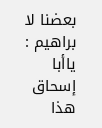بعضنا لا براهيم : ياأبا إسحاق هذا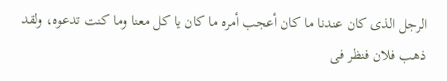الرجل الذى كان عندنا ما كان أعجب أمره ما كان يا كل معنا وما كنت تدعوه، ولقد ذهب فلان فنظر فى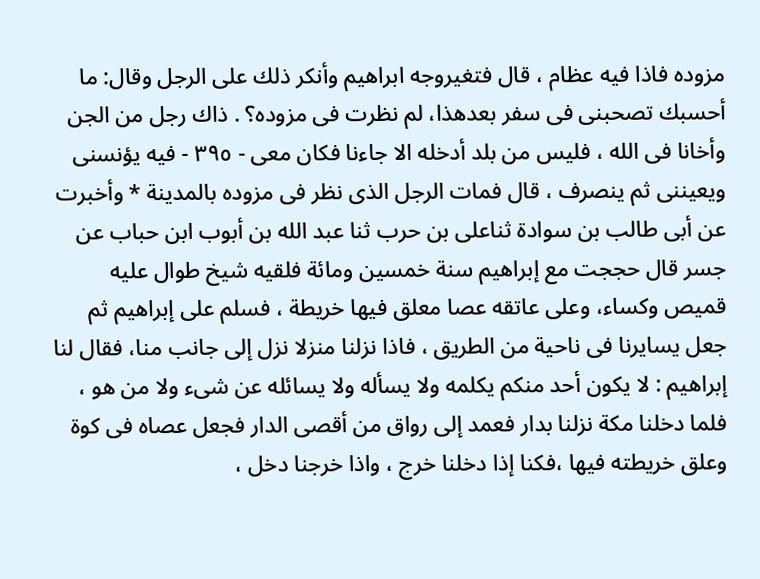مزوده فاذا فيه عظام ، قال فتغيروجه ابراهيم وأنكر ذلك على الرجل وقال: ما أحسبك تصحبنى فى سفر بعدهذا، لم نظرت فى مزوده؟ . ذاك رجل من الجن وأخانا فى الله ، فليس من بلد أدخله الا جاءنا فكان معى - ٣٩٥ - فيه يؤنسنى ويعيننى ثم ينصرف ، قال فمات الرجل الذى نظر فى مزوده بالمدينة * وأخبرت عن أبى طالب بن سوادة ثناعلى بن حرب ثنا عبد الله بن أبوب ابن حباب عن جسر قال حججت مع إبراهيم سنة خمسين ومائة فلقيه شيخ طوال عليه قميص وكساء، وعلى عاتقه عصا معلق فيها خريطة ، فسلم على إبراهيم ثم جعل يسايرنا فى ناحية من الطريق ، فاذا نزلنا منزلا نزل إلى جانب منا، فقال لنا إبراهيم : لا يكون أحد منكم يكلمه ولا يسأله ولا يسائله عن شىء ولا من هو ، فلما دخلنا مكة نزلنا بدار فعمد إلى رواق من أقصى الدار فجعل عصاه فى كوة وعلق خريطته فيها ،فكنا إذا دخلنا خرج ، واذا خرجنا دخل ،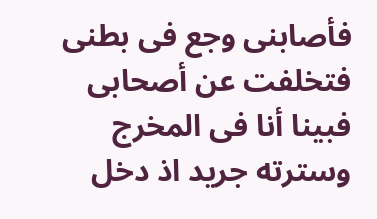فأصابنى وجع فى بطنى فتخلفت عن أصحابى فبينا أنا فى المخرج وسترته جريد اذ دخل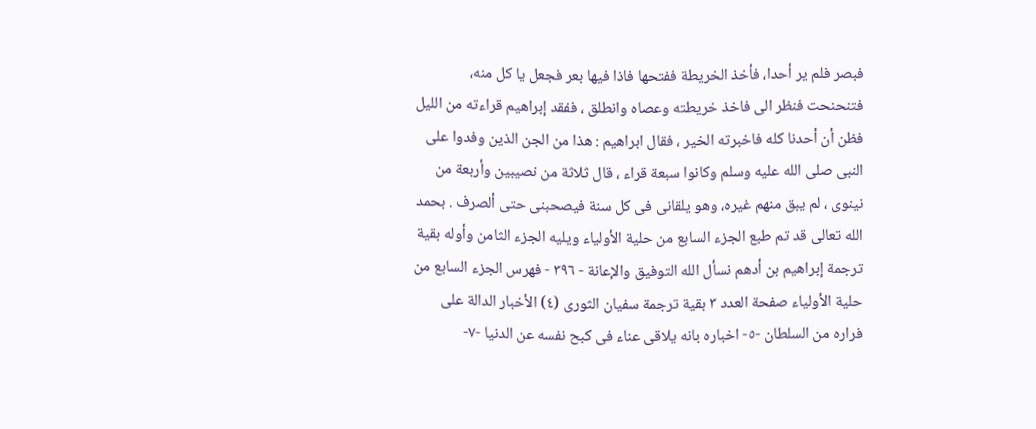فبصر فلم ير أحدا، فأخذ الخريطة ففتحها فاذا فيها بعر فجعل يا كل منه، فتنحنحت فنظر الى فاخذ خريطته وعصاه وانطلق ، ففقد إبراهيم قراءته من الليل فظن أن أحدنا كله فاخبرته الخير ، فقال ابراهيم : هذا من الجن الذين وفدوا على النبى صلى الله عليه وسلم وكانوا سبعة قراء ، قال ثلاثة من نصيبين وأربعة من نينوى ، لم يبق منهم غيره، وهو يلقانى فى كل سنة فيصحبنى حتى ألصرف . بحمد الله تعالى قد تم طبع الجزء السابع من حلية الأولياء ويليه الجزء الثامن وأوله بقية ترجمة إبراهيم بن أدهم نسأل الله التوفيق والإعانة - ٣٩٦ - فهرس الجزء السابع من حلية الأولياء صفحة العدد ٣ بقية ترجمة سفيان الثورى (٤) الأخبار الدالة على فراره من السلطان -٥- اخباره بانه يلاقى عناء فى كبح نفسه عن الدنيا -٧-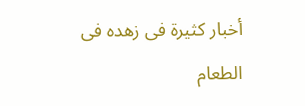أخبار كثيرة فى زهده فى الطعام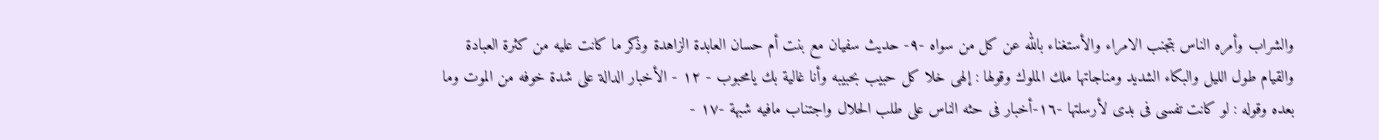والشراب وأمره الناس بتجنب الامراء والأستغناء بالله عن کل من سواه -٩- حديث سفيان مع بنت أم حسان العابدة الزاهدة وذكر ما كانت عليه من كثرة العبادة والقيام طول الليل والبكاء الشديد ومناجاتها ملك الملوك وقولها : إلهى خلا كل حبيب بحبيبه وأنا غالية بك يامحبوب - ١٢ - الأخبار الدالة على شدة خوفه من الموت وما بعده وقوله : لو كانت تفسی فی بدی لأرسلتها -١٦-أخبار فى حثه الناس على طلب الحلال واجتناب مافيه شبهة -١٧ -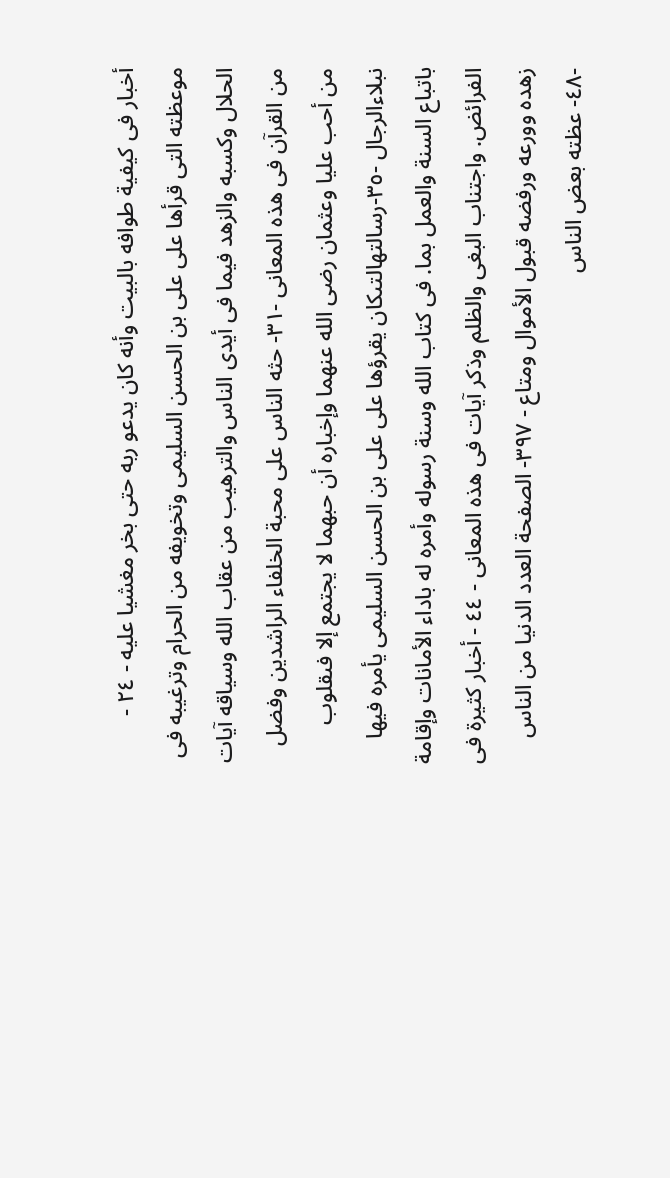أخبار فى كيفية طوافه بالبيت وأنه كان يدعو ربه حتى بخر مغشيا عليه - ٢٤ - موعظته التى قرأها على على بن الحسن السليمى وتخويفه من الحرام وترغيبه فى الحلال وكسبه والزهد فيما فى أيدى الناس والترهيب من عقاب الله وسياقه آيات من القرآن فى هذه المعانى -٣١- حثه الناس على محبة الخلفاء الراشدين وفضل من أحب عليا وعثمان رضى الله عنهما وإخباره أن حبهما لا يجتمع إلا فىقلوب نبلاءالرجال -٣٥-رسالتهالتىكان يقرؤها على على بن الحسن السليمى يأمره فيها باتباع السنة والعمل بما. فى كتاب الله وسنة رسوله وأمره له باداء الأمانات وإقامة الفرائض. واجتناب البغى والظلم وذكر آيات فى هذه المعانى - ٤٤ - أخبار كثيرة فى زهده وورعه ورفضه قبول الأموال ومتاع - ٣٩٧- الصفحة العدد الدنيا من الناس -٤٨- عظته بعض الناس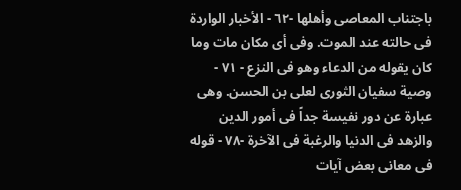باجتناب المعاصى وأهلها -٦٢ - الأخبار الواردة فى حالته عند الموت. وفى أى مكان مات وما كان يقوله من الدعاء وهو فى النزع - ٧١ - وصية سفيان الثورى لعلى بن الحسن. وهى عبارة عن دور نفيسة جداً فى أمور الدين والزهد فى الدنيا والرغبة فى الآخرة -٧٨ - قوله فى معانى بعض آيات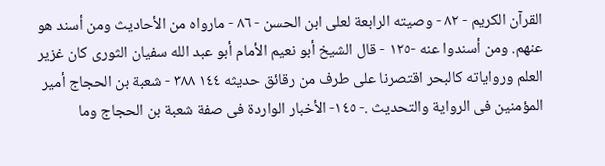القرآن الكريم - ٨٢ - وصيته الرابعة لعلى ابن الحسن - ٨٦ - مارواه من الأحاديث ومن أسند هو عنهم. ومن أسندوا عنه -١٢٥ - قال الشيخ أبو نعيم الأمام أبو عبد الله سفيان الثورى كان غزير العلم ورواياته كالبحر اقتصرنا على طرف من رقائق حديثه ١٤٤ ٣٨٨ - شعبة بن الحجاج أمير المؤمنين فى الرواية والتحديث .- ١٤٥- الأخبار الواردة فى صفة شعبة بن الحجاج وما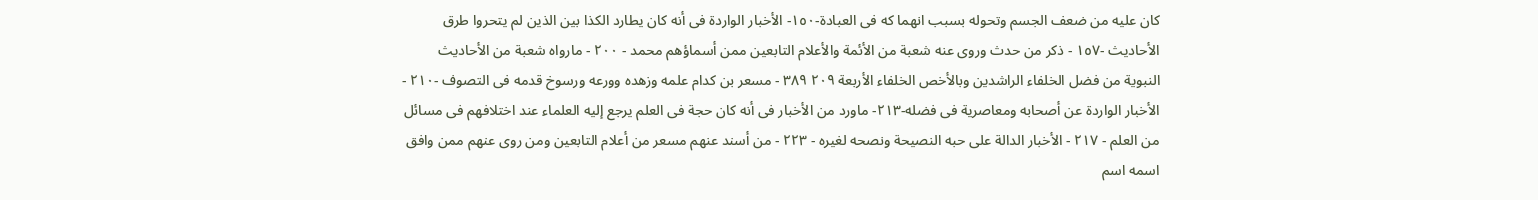كان عليه من ضعف الجسم وتحوله بسبب انهما كه فى العبادة-١٥٠- الأخبار الواردة فى أنه كان يطارد الكذا بين الذين لم يتحروا طرق الأحاديث -١٥٧ - ذكر من حدث وروى عنه شعبة من الأئمة والأعلام التابعين ممن أسماؤهم محمد - ٢٠٠ - مارواه شعبة من الأحاديث النبوية من فضل الخلفاء الراشدين وبالأخص الخلفاء الأربعة ٢٠٩ ٣٨٩ - مسعر بن كدام علمه وزهده وورعه ورسوخ قدمه فى التصوف -٢١٠ - الأخبار الواردة عن أصحابه ومعاصرية فى فضله-٢١٣- ماورد من الأخبار فى أنه كان حجة فى العلم يرجع إليه العلماء عند اختلافهم فى مسائل من العلم - ٢١٧ - الأخبار الدالة على حبه النصيحة ونصحه لغيره - ٢٢٣ - من أسند عنهم مسعر من أعلام التابعين ومن روى عنهم ممن وافق اسمه اسم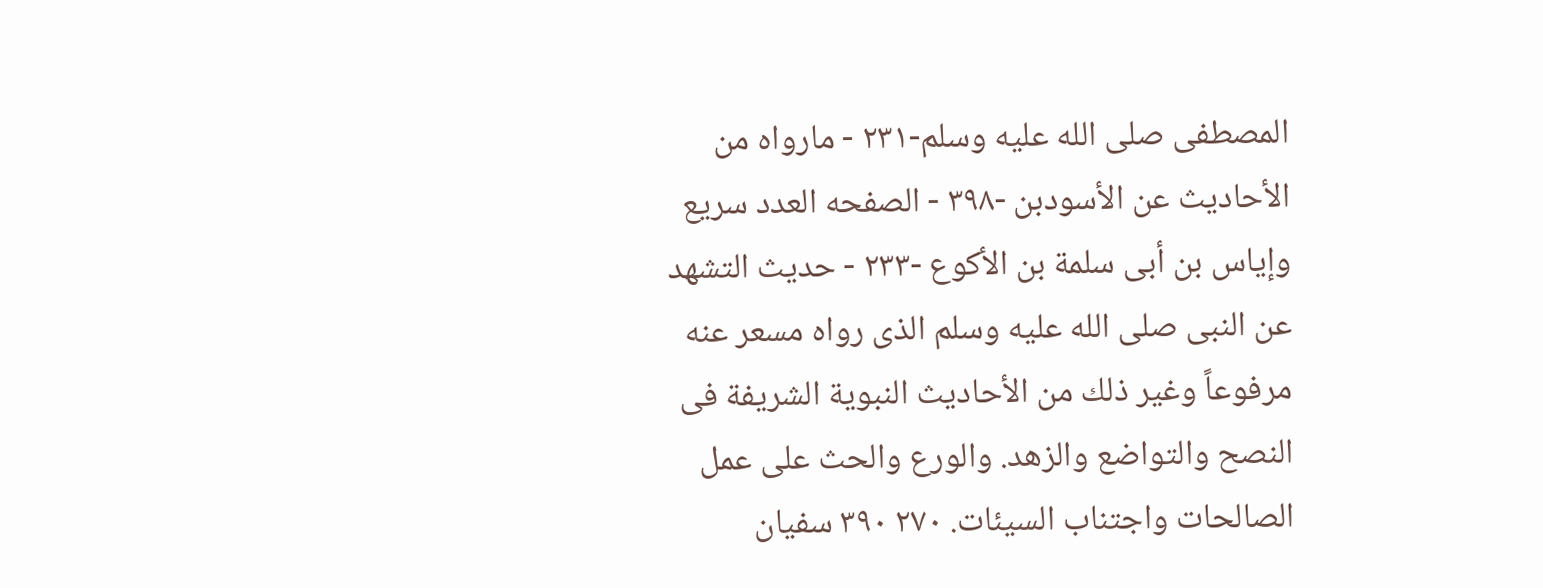المصطفى صلى الله عليه وسلم-٢٣١ - مارواه من الأحاديث عن الأسودبن -٣٩٨ - الصفحه العدد سريع وإياس بن أبى سلمة بن الأكوع -٢٣٣ - حديث التشهد عن النبى صلى الله عليه وسلم الذى رواه مسعر عنه مرفوعاً وغير ذلك من الأحاديث النبوية الشريفة فى النصح والتواضع والزهد. والورع والحث على عمل الصالحات واجتناب السيئات. ٢٧٠ ٣٩٠ سفيان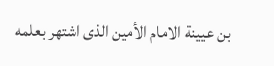بن عيينة الامام الأمين الذى اشتهر بعلمه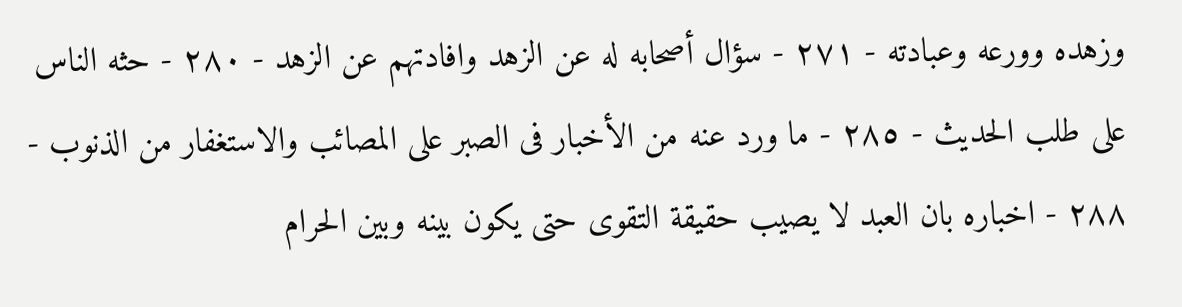وزهده وورعه وعبادته - ٢٧١ - سؤال أصحابه له عن الزهد وافادتهم عن الزهد - ٢٨٠ - حثه الناس على طلب الحديث - ٢٨٥ - ما ورد عنه من الأخبار فى الصبر على المصائب والاستغفار من الذنوب - ٢٨٨ - اخباره بان العبد لا يصيب حقيقة التقوى حتى يكون بينه وبين الحرام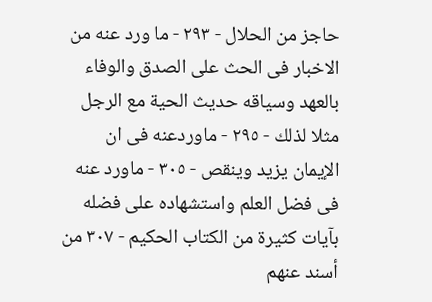حاجز من الحلال - ٢٩٣ - ما ورد عنه من الاخبار فى الحث على الصدق والوفاء بالعهد وسياقه حديث الحية مع الرجل مثلا لذلك - ٢٩٥ - ماوردعنه فى ان الإيمان يزيد وينقص - ٣٠٥ - ماورد عنه فى فضل العلم واستشهاده على فضله بآيات كثيرة من الكتاب الحكيم - ٣٠٧ من أسند عنهم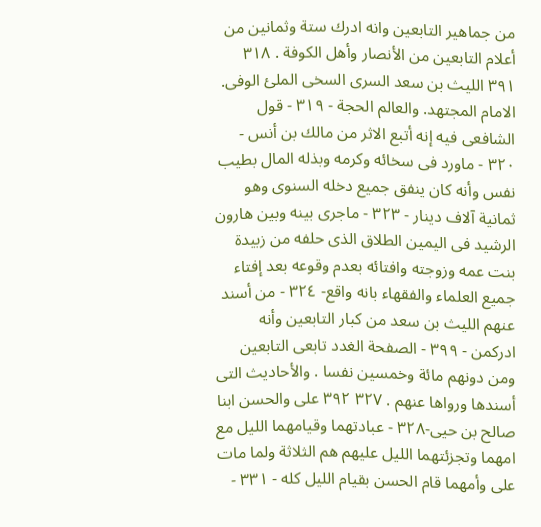من جماهير التابعين وانه ادرك ستة وثمانين من أعلام التابعين من الأنصار وأهل الكوفة . ٣١٨ ٣٩١ الليث بن سعد السرى السخى الملئ الوفى. الامام المجتهد. والعالم الحجة - ٣١٩ - قول الشافعى فيه إنه أتبع الاثر من مالك بن أنس - ٣٢٠ - ماورد فى سخائه وكرمه وبذله المال بطيب نفس وأنه كان ينفق جميع دخله السنوى وهو ثمانية آلاف دينار - ٣٢٣ - ماجرى بينه وبين هارون الرشيد فى اليمين الطلاق الذى حلفه من زبيدة بنت عمه وزوجته وافتائه بعدم وقوعه بعد إفتاء جميع العلماء والفقهاء بانه واقع- ٣٢٤ - من أسند عنهم الليث بن سعد من كبار التابعين وأنه ادركمن - ٣٩٩ - الصفحة الغدد تابعى التابعين ومن دونهم مائة وخمسين نفسا . والأحاديث التى أسندها ورواها عنهم . ٣٢٧ ٣٩٢ على والحسن ابنا صالح بن حيى-٣٢٨ - عبادتهما وقيامهما الليل مع امهما وتجزئتهما الليل عليهم هم الثلاثة ولما مات على وأمهما قام الحسن بقيام الليل كله - ٣٣١ -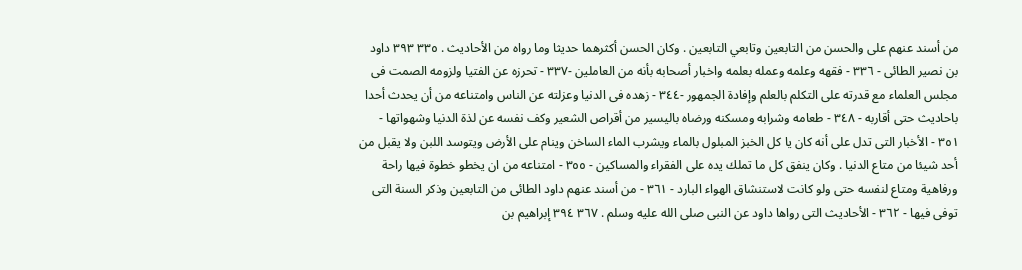من أسند عنهم على والحسن من التابعين وتابعي التابعين . وكان الحسن أكثرهما حديثا وما رواه من الأحاديث . ٣٣٥ ٣٩٣ داود بن نصير الطائى - ٣٣٦ - فقهه وعلمه وعمله بعلمه واخبار أصحابه بأنه من العاملين -٣٣٧ - تحرزه عن الفتيا ولزومه الصمت فى مجلس العلماء مع قدرته على التكلم بالعلم وإفادة الجمهور -٣٤٤ - زهده فى الدنيا وعزلته عن الناس وامتناعه من أن يحدث أحدا باحاديث حتى أقاربه - ٣٤٨ - طعامه وشرابه ومسكنه ورضاه باليسير من أقراص الشعير وكف نفسه عن لذة الدنيا وشهواتها - ٣٥١ - الأخبار التى تدل على أنه كان يا كل الخبز المبلول بالماء ويشرب الماء الساخن وينام على الأرض ويتوسد اللبن ولا يقبل من أحد شيئا من متاع الدنيا . وكان ينفق كل ما تملك يده على الفقراء والمساكين - ٣٥٥ - امتناعه من ان يخطو خطوة فيها راحة ورفاهية ومتاع لنفسه حتى ولو كانت لاستنشاق الهواء البارد - ٣٦١ - من أسند عنهم داود الطائى من التابعين وذكر السنة التى توفى فيها - ٣٦٢ - الأحاديث التى رواها داود عن النبى صلى الله عليه وسلم . ٣٦٧ ٣٩٤ إبراهيم بن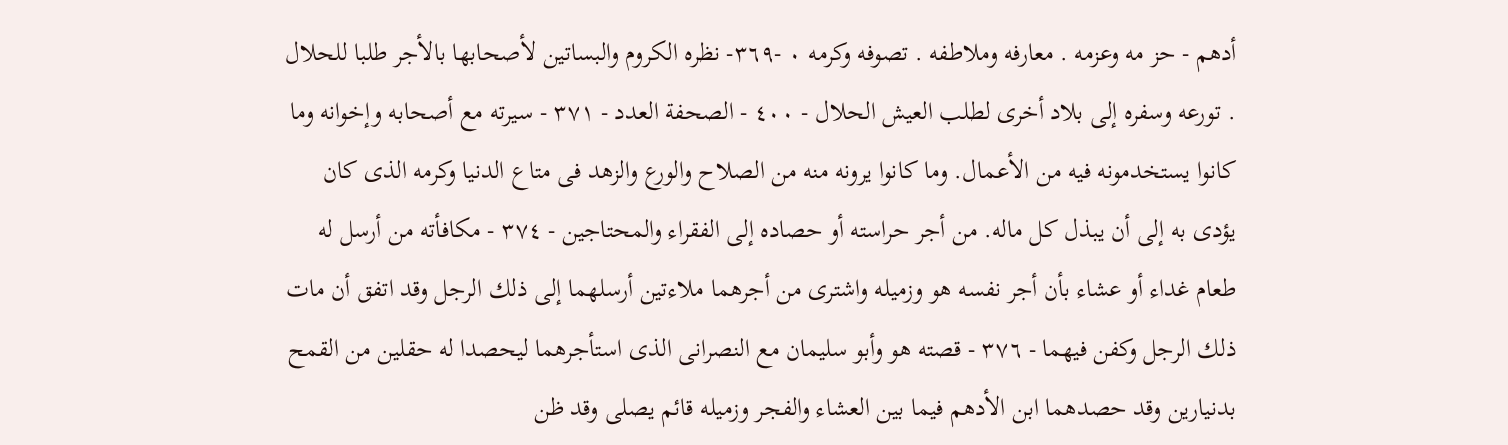أدهم - حز مه وعزمه . معارفه وملاطفه . تصوفه وكرمه ٠ -٣٦٩- نظره الكروم والبساتين لأصحابها بالأجر طلبا للحلال . تورعه وسفره إلى بلاد أخرى لطلب العيش الحلال - ٤٠٠ - الصحفة العدد - ٣٧١ - سيرته مع أصحابه وإخوانه وما كانوا يستخدمونه فيه من الأعمال. وما كانوا يرونه منه من الصلاح والورع والزهد فی متاع الدنيا وکرمه الذی کان یؤدی به إلى أن يبذل کل ماله. من أجر حراسته أو حصاده إلى الفقراء والمحتاجين - ٣٧٤ - مكافأته من أرسل له طعام غداء أو عشاء بأن أجر نفسه هو وزميله واشترى من أجرهما ملاءتين أرسلهما إلى ذلك الرجل وقد اتفق أن مات ذلك الرجل وكفن فيهما - ٣٧٦ - قصته هو وأبو سليمان مع النصرانى الذى استأجرهما ليحصدا له حقلين من القمح بدنيارين وقد حصدهما ابن الأدهم فيما بين العشاء والفجر وزميله قائم يصلى وقد ظن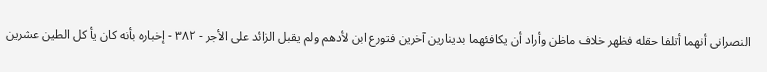النصرانى أنهما أتلفا حقله فظهر خلاف ماظن وأراد أن يكافئهما بدينارين آخرين فتورع ابن لأدهم ولم يقبل الزائد على الأجر - ٣٨٢ - إخباره بأنه كان يأ كل الطين عشرين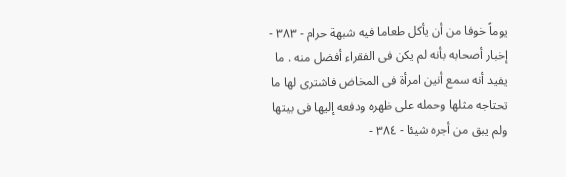يوماً خوفا من أن يأكل طعاما فيه شبهة حرام - ٣٨٣ - إخبار أصحابه بأنه لم يكن فى الفقراء أفضل منه . ما يفيد أنه سمع أنين امرأة فى المخاض فاشترى لها ما تحتاجه مثلها وحمله على ظهره ودفعه إليها فى بيتها ولم يبق من أجره شيئا - ٣٨٤ -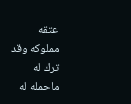عتقه مملوكه وقد ترك له ماحمله له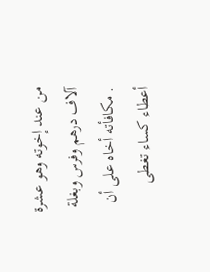من عند إخوته وهو عشرة آلاف درهم وفرس وبغلة . مكافأته أخاه على أن أعطاء كساء تغطى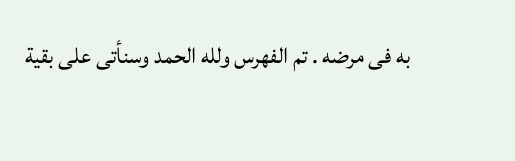به فى مرضه . تم الفهرس ولله الحمد وسنأتى على بقية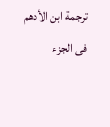ترجمة ابن الأدهم فى الجزء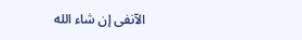الآنفى إن شاء الله